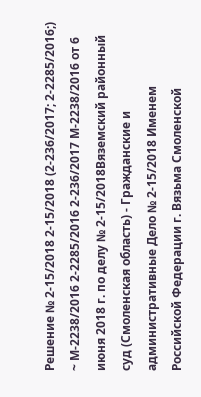Решение № 2-15/2018 2-15/2018 (2-236/2017; 2-2285/2016;) ~ М-2238/2016 2-2285/2016 2-236/2017 М-2238/2016 от 6 июня 2018 г. по делу № 2-15/2018Вяземский районный суд (Смоленская область) - Гражданские и административные Дело № 2-15/2018 Именем Российской Федерации г. Вязьма Смоленской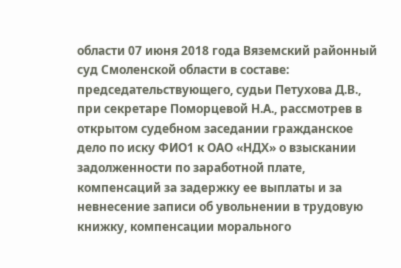области 07 июня 2018 года Вяземский районный суд Смоленской области в составе: председательствующего, судьи Петухова Д.В., при секретаре Поморцевой Н.А., рассмотрев в открытом судебном заседании гражданское дело по иску ФИО1 к ОАО «НДХ» о взыскании задолженности по заработной плате, компенсаций за задержку ее выплаты и за невнесение записи об увольнении в трудовую книжку, компенсации морального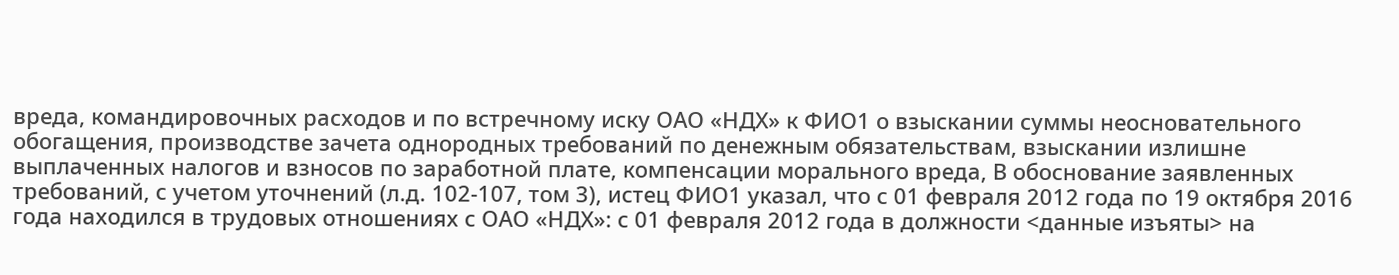вреда, командировочных расходов и по встречному иску ОАО «НДХ» к ФИО1 о взыскании суммы неосновательного обогащения, производстве зачета однородных требований по денежным обязательствам, взыскании излишне выплаченных налогов и взносов по заработной плате, компенсации морального вреда, В обоснование заявленных требований, с учетом уточнений (л.д. 102-107, том 3), истец ФИО1 указал, что с 01 февраля 2012 года по 19 октября 2016 года находился в трудовых отношениях с ОАО «НДХ»: с 01 февраля 2012 года в должности <данные изъяты> на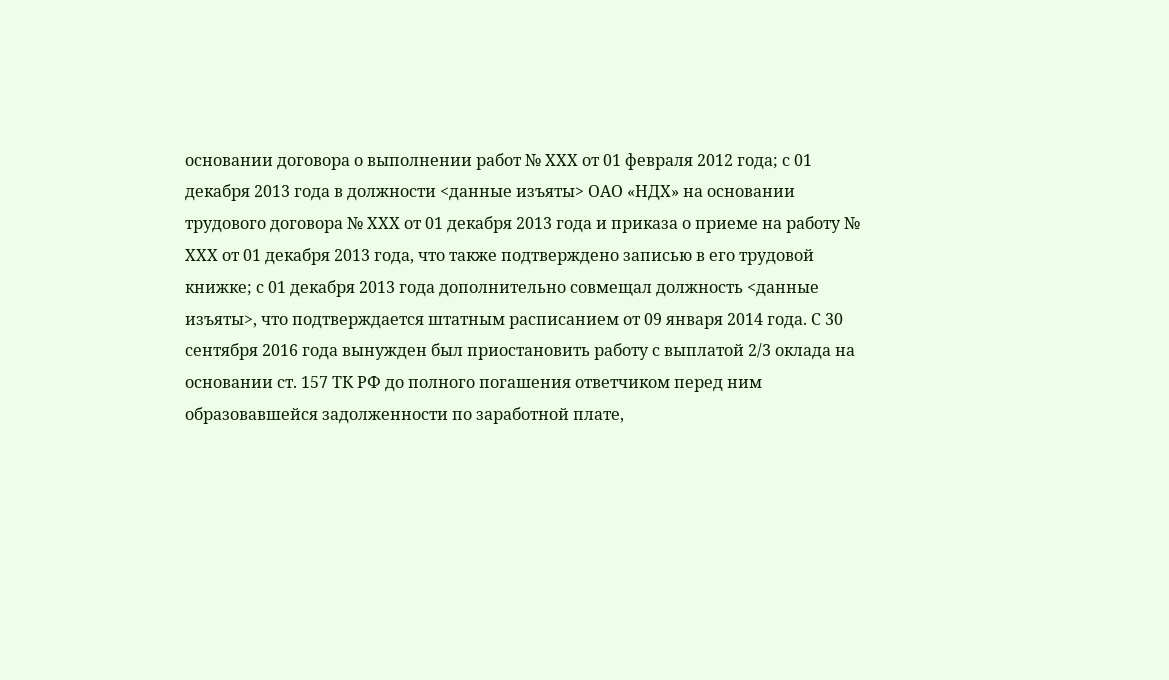основании договора о выполнении работ № ХХХ от 01 февраля 2012 года; с 01 декабря 2013 года в должности <данные изъяты> ОАО «НДХ» на основании трудового договора № ХХХ от 01 декабря 2013 года и приказа о приеме на работу № ХХХ от 01 декабря 2013 года, что также подтверждено записью в его трудовой книжке; с 01 декабря 2013 года дополнительно совмещал должность <данные изъяты>, что подтверждается штатным расписанием от 09 января 2014 года. С 30 сентября 2016 года вынужден был приостановить работу с выплатой 2/3 оклада на основании ст. 157 ТК РФ до полного погашения ответчиком перед ним образовавшейся задолженности по заработной плате,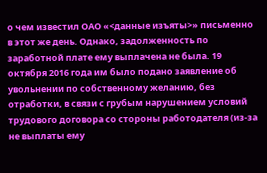о чем известил ОАО «<данные изъяты>» письменно в этот же день. Однако, задолженность по заработной плате ему выплачена не была. 19 октября 2016 года им было подано заявление об увольнении по собственному желанию, без отработки, в связи с грубым нарушением условий трудового договора со стороны работодателя (из-за не выплаты ему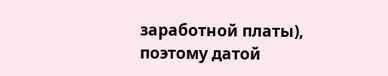заработной платы), поэтому датой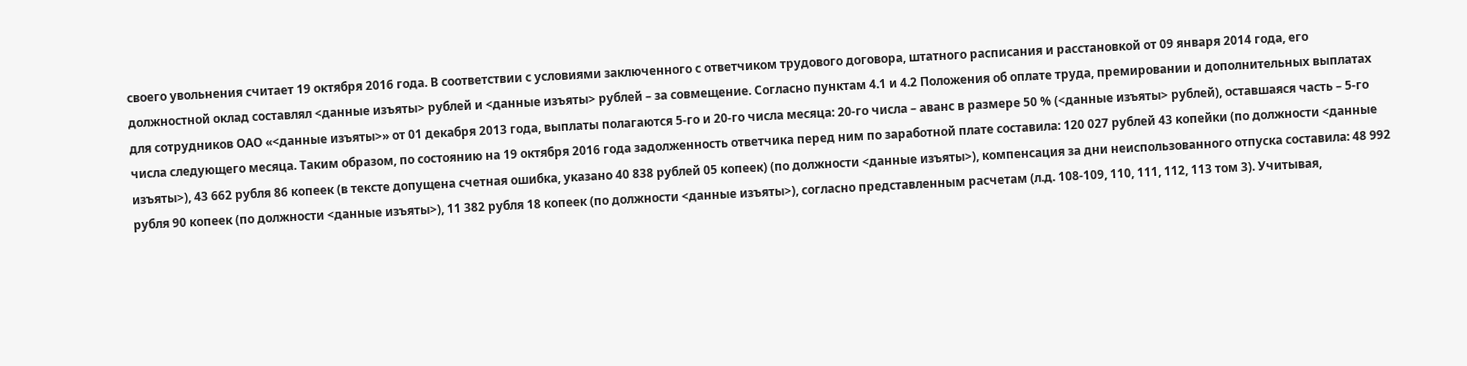своего увольнения считает 19 октября 2016 года. В соответствии с условиями заключенного с ответчиком трудового договора, штатного расписания и расстановкой от 09 января 2014 года, его должностной оклад составлял <данные изъяты> рублей и <данные изъяты> рублей – за совмещение. Согласно пунктам 4.1 и 4.2 Положения об оплате труда, премировании и дополнительных выплатах для сотрудников ОАО «<данные изъяты>» от 01 декабря 2013 года, выплаты полагаются 5-го и 20-го числа месяца: 20-го числа – аванс в размере 50 % (<данные изъяты> рублей), оставшаяся часть – 5-го числа следующего месяца. Таким образом, по состоянию на 19 октября 2016 года задолженность ответчика перед ним по заработной плате составила: 120 027 рублей 43 копейки (по должности <данные изъяты>), 43 662 рубля 86 копеек (в тексте допущена счетная ошибка, указано 40 838 рублей 05 копеек) (по должности <данные изъяты>), компенсация за дни неиспользованного отпуска составила: 48 992 рубля 90 копеек (по должности <данные изъяты>), 11 382 рубля 18 копеек (по должности <данные изъяты>), согласно представленным расчетам (л.д. 108-109, 110, 111, 112, 113 том 3). Учитывая,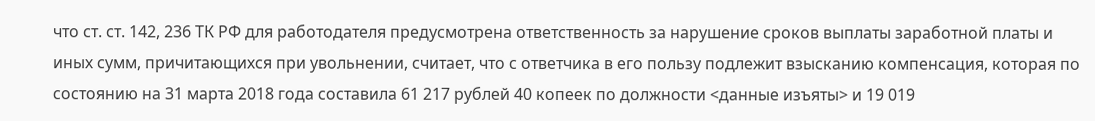что ст. ст. 142, 236 ТК РФ для работодателя предусмотрена ответственность за нарушение сроков выплаты заработной платы и иных сумм, причитающихся при увольнении, считает, что с ответчика в его пользу подлежит взысканию компенсация, которая по состоянию на 31 марта 2018 года составила 61 217 рублей 40 копеек по должности <данные изъяты> и 19 019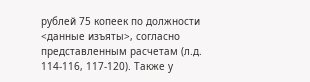рублей 75 копеек по должности <данные изъяты>, согласно представленным расчетам (л.д. 114-116, 117-120). Также у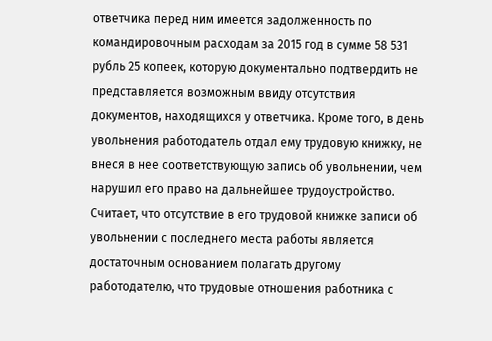ответчика перед ним имеется задолженность по командировочным расходам за 2015 год в сумме 58 531 рубль 25 копеек, которую документально подтвердить не представляется возможным ввиду отсутствия документов, находящихся у ответчика. Кроме того, в день увольнения работодатель отдал ему трудовую книжку, не внеся в нее соответствующую запись об увольнении, чем нарушил его право на дальнейшее трудоустройство. Считает, что отсутствие в его трудовой книжке записи об увольнении с последнего места работы является достаточным основанием полагать другому работодателю, что трудовые отношения работника с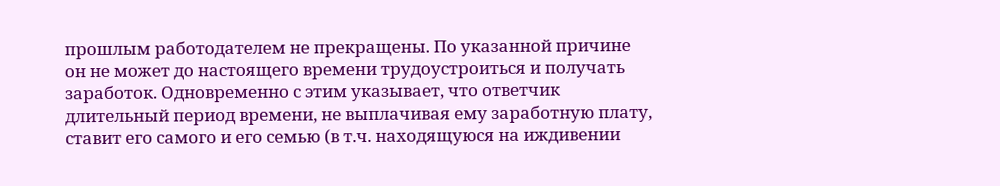прошлым работодателем не прекращены. По указанной причине он не может до настоящего времени трудоустроиться и получать заработок. Одновременно с этим указывает, что ответчик длительный период времени, не выплачивая ему заработную плату, ставит его самого и его семью (в т.ч. находящуюся на иждивении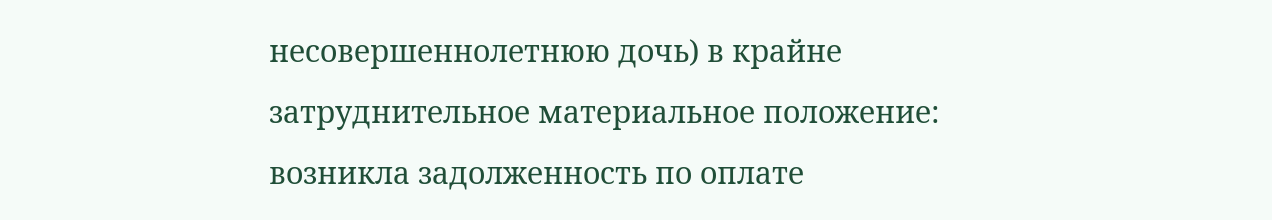несовершеннолетнюю дочь) в крайне затруднительное материальное положение: возникла задолженность по оплате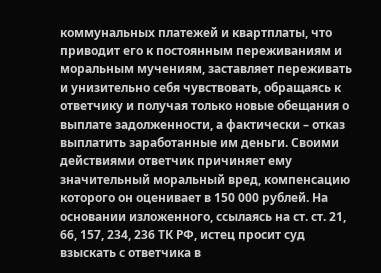коммунальных платежей и квартплаты, что приводит его к постоянным переживаниям и моральным мучениям, заставляет переживать и унизительно себя чувствовать, обращаясь к ответчику и получая только новые обещания о выплате задолженности, а фактически – отказ выплатить заработанные им деньги. Своими действиями ответчик причиняет ему значительный моральный вред, компенсацию которого он оценивает в 150 000 рублей. На основании изложенного, ссылаясь на ст. ст. 21, 66, 157, 234, 236 ТК РФ, истец просит суд взыскать с ответчика в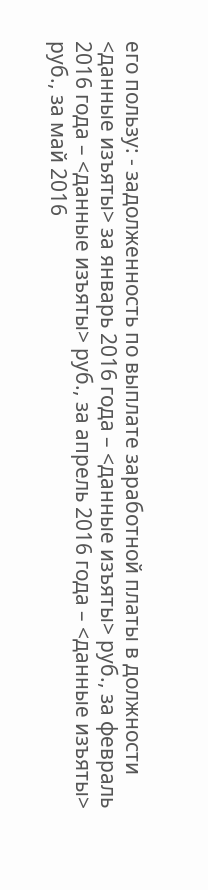его пользу: - задолженность по выплате заработной платы в должности <данные изъяты> за январь 2016 года – <данные изъяты> руб., за февраль 2016 года – <данные изъяты> руб., за апрель 2016 года – <данные изъяты> руб., за май 2016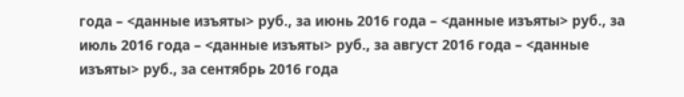года – <данные изъяты> руб., за июнь 2016 года – <данные изъяты> руб., за июль 2016 года – <данные изъяты> руб., за август 2016 года – <данные изъяты> руб., за сентябрь 2016 года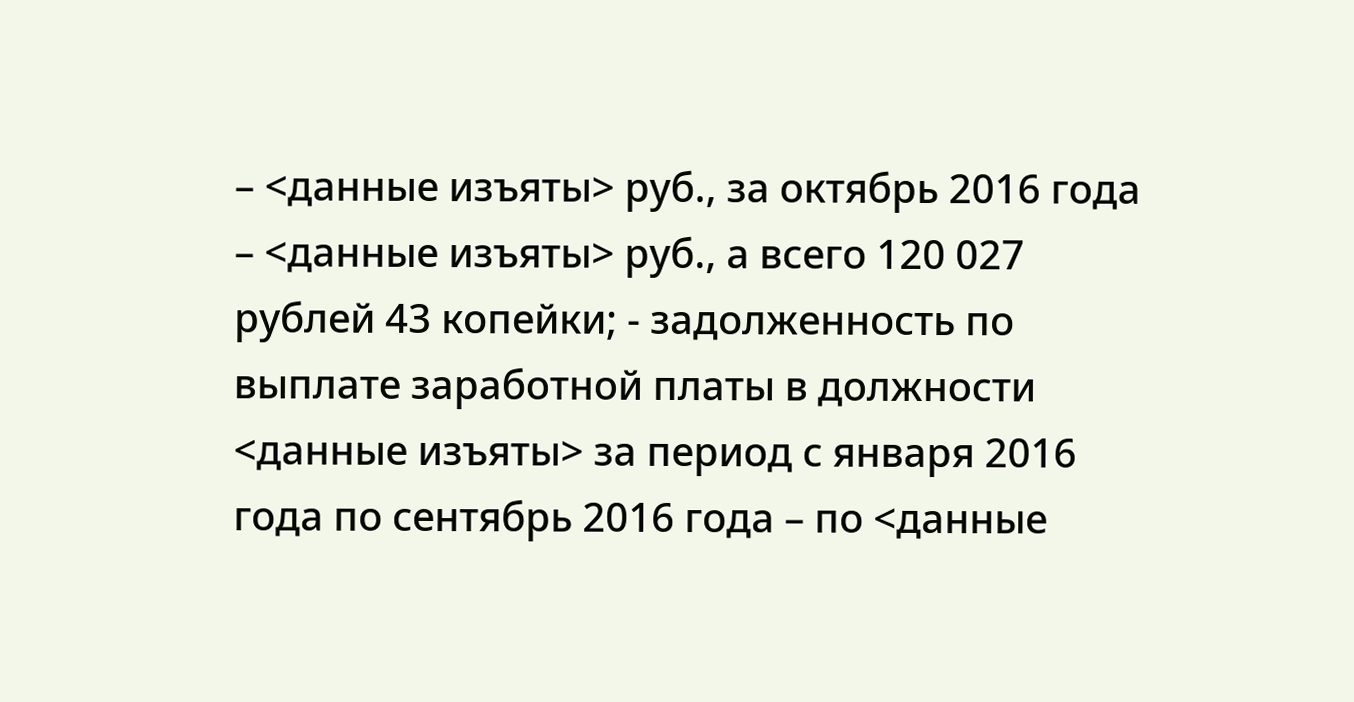– <данные изъяты> руб., за октябрь 2016 года – <данные изъяты> руб., а всего 120 027 рублей 43 копейки; - задолженность по выплате заработной платы в должности <данные изъяты> за период с января 2016 года по сентябрь 2016 года – по <данные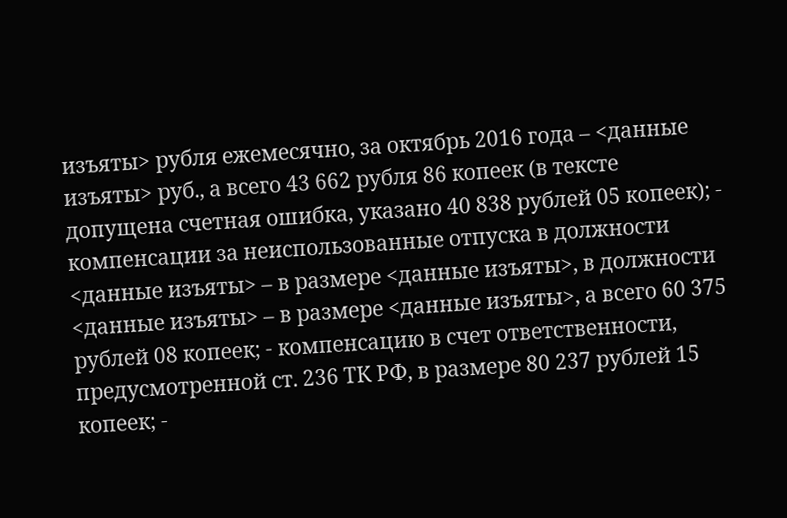изъяты> рубля ежемесячно, за октябрь 2016 года – <данные изъяты> руб., а всего 43 662 рубля 86 копеек (в тексте допущена счетная ошибка, указано 40 838 рублей 05 копеек); - компенсации за неиспользованные отпуска в должности <данные изъяты> – в размере <данные изъяты>, в должности <данные изъяты> – в размере <данные изъяты>, а всего 60 375 рублей 08 копеек; - компенсацию в счет ответственности, предусмотренной ст. 236 ТК РФ, в размере 80 237 рублей 15 копеек; -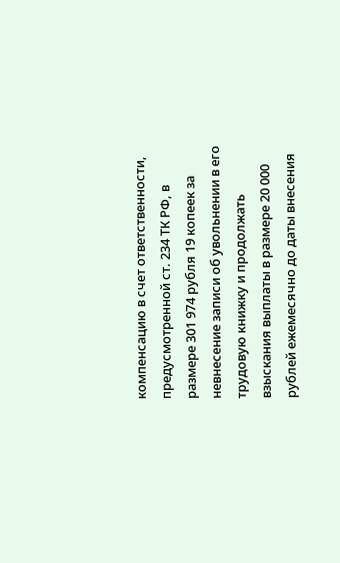компенсацию в счет ответственности, предусмотренной ст. 234 ТК РФ, в размере 301 974 рубля 19 копеек за невнесение записи об увольнении в его трудовую книжку и продолжать взыскания выплаты в размере 20 000 рублей ежемесячно до даты внесения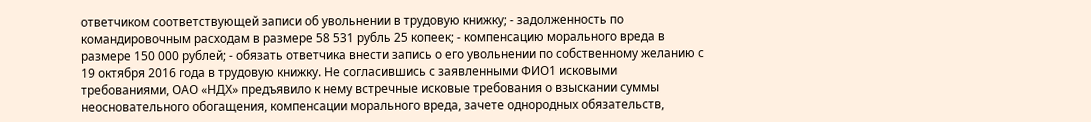ответчиком соответствующей записи об увольнении в трудовую книжку; - задолженность по командировочным расходам в размере 58 531 рубль 25 копеек; - компенсацию морального вреда в размере 150 000 рублей; - обязать ответчика внести запись о его увольнении по собственному желанию с 19 октября 2016 года в трудовую книжку. Не согласившись с заявленными ФИО1 исковыми требованиями, ОАО «НДХ» предъявило к нему встречные исковые требования о взыскании суммы неосновательного обогащения, компенсации морального вреда, зачете однородных обязательств,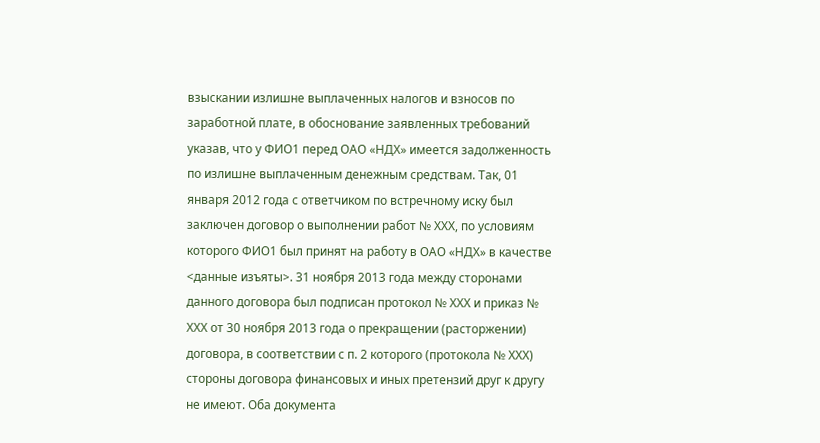взыскании излишне выплаченных налогов и взносов по заработной плате, в обоснование заявленных требований указав, что у ФИО1 перед ОАО «НДХ» имеется задолженность по излишне выплаченным денежным средствам. Так, 01 января 2012 года с ответчиком по встречному иску был заключен договор о выполнении работ № ХХХ, по условиям которого ФИО1 был принят на работу в ОАО «НДХ» в качестве <данные изъяты>. 31 ноября 2013 года между сторонами данного договора был подписан протокол № ХХХ и приказ № ХХХ от 30 ноября 2013 года о прекращении (расторжении) договора, в соответствии с п. 2 которого (протокола № ХХХ) стороны договора финансовых и иных претензий друг к другу не имеют. Оба документа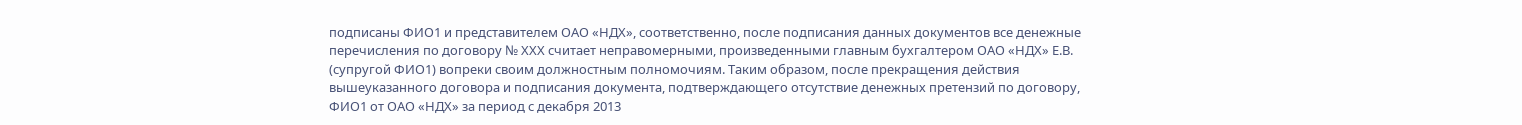подписаны ФИО1 и представителем ОАО «НДХ», соответственно, после подписания данных документов все денежные перечисления по договору № ХХХ считает неправомерными, произведенными главным бухгалтером ОАО «НДХ» Е.В. (супругой ФИО1) вопреки своим должностным полномочиям. Таким образом, после прекращения действия вышеуказанного договора и подписания документа, подтверждающего отсутствие денежных претензий по договору, ФИО1 от ОАО «НДХ» за период с декабря 2013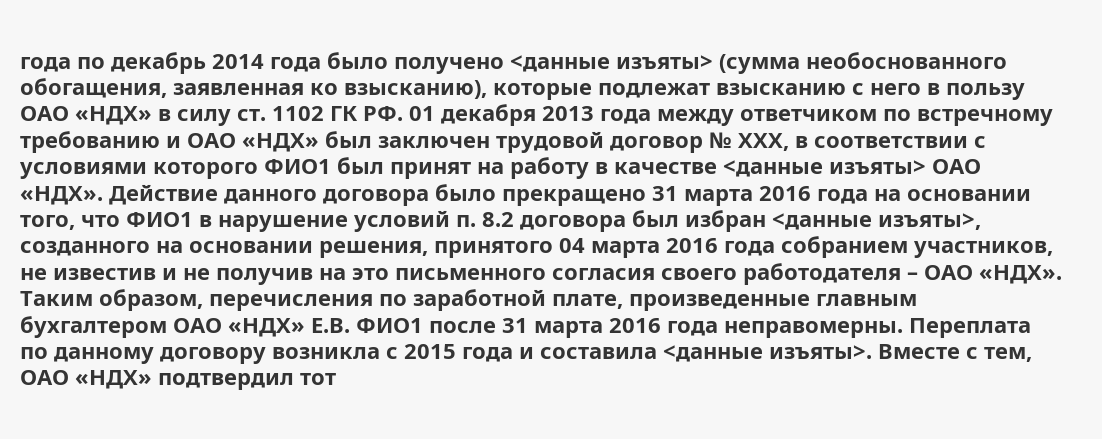года по декабрь 2014 года было получено <данные изъяты> (сумма необоснованного обогащения, заявленная ко взысканию), которые подлежат взысканию с него в пользу ОАО «НДХ» в силу ст. 1102 ГК РФ. 01 декабря 2013 года между ответчиком по встречному требованию и ОАО «НДХ» был заключен трудовой договор № ХХХ, в соответствии с условиями которого ФИО1 был принят на работу в качестве <данные изъяты> ОАО «НДХ». Действие данного договора было прекращено 31 марта 2016 года на основании того, что ФИО1 в нарушение условий п. 8.2 договора был избран <данные изъяты>, созданного на основании решения, принятого 04 марта 2016 года собранием участников, не известив и не получив на это письменного согласия своего работодателя – ОАО «НДХ». Таким образом, перечисления по заработной плате, произведенные главным бухгалтером ОАО «НДХ» Е.В. ФИО1 после 31 марта 2016 года неправомерны. Переплата по данному договору возникла с 2015 года и составила <данные изъяты>. Вместе с тем, ОАО «НДХ» подтвердил тот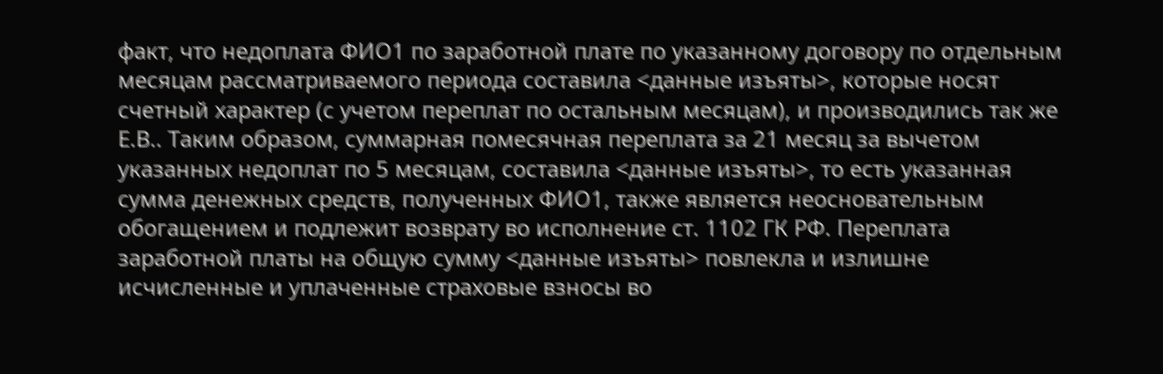факт, что недоплата ФИО1 по заработной плате по указанному договору по отдельным месяцам рассматриваемого периода составила <данные изъяты>, которые носят счетный характер (с учетом переплат по остальным месяцам), и производились так же Е.В.. Таким образом, суммарная помесячная переплата за 21 месяц за вычетом указанных недоплат по 5 месяцам, составила <данные изъяты>, то есть указанная сумма денежных средств, полученных ФИО1, также является неосновательным обогащением и подлежит возврату во исполнение ст. 1102 ГК РФ. Переплата заработной платы на общую сумму <данные изъяты> повлекла и излишне исчисленные и уплаченные страховые взносы во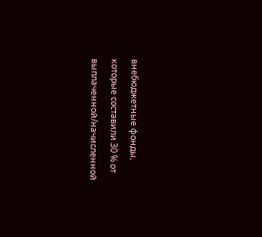внебюджетные фонды, которые составили 30 % от выплаченной/начисленной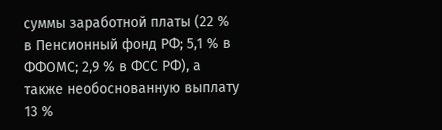суммы заработной платы (22 % в Пенсионный фонд РФ; 5,1 % в ФФОМС; 2,9 % в ФСС РФ), а также необоснованную выплату 13 %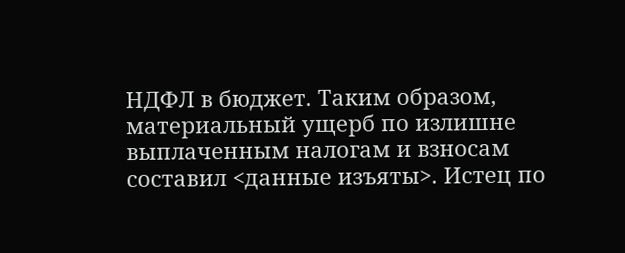НДФЛ в бюджет. Таким образом, материальный ущерб по излишне выплаченным налогам и взносам составил <данные изъяты>. Истец по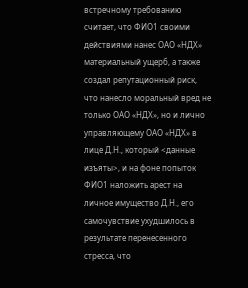встречному требованию считает, что ФИО1 своими действиями нанес ОАО «НДХ» материальный ущерб, а также создал репутационный риск, что нанесло моральный вред не только ОАО «НДХ», но и лично управляющему ОАО «НДХ» в лице Д.Н., который <данные изъяты>, и на фоне попыток ФИО1 наложить арест на личное имущество Д.Н., его самочувствие ухудшилось в результате перенесенного стресса, что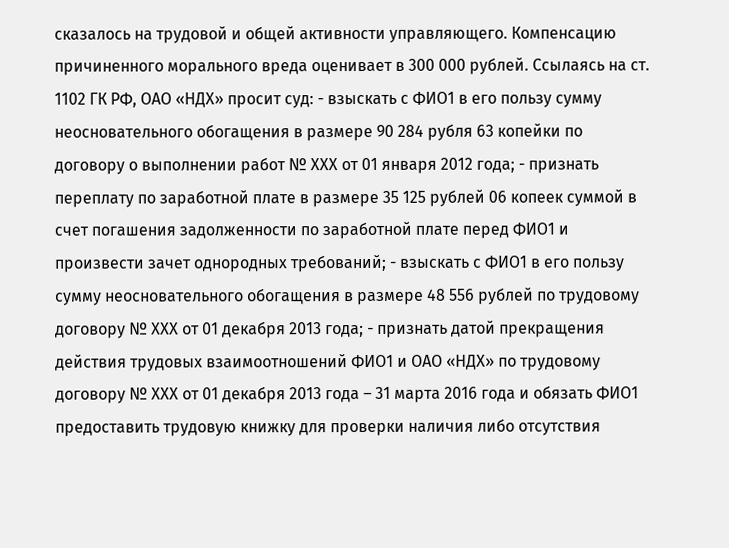сказалось на трудовой и общей активности управляющего. Компенсацию причиненного морального вреда оценивает в 300 000 рублей. Ссылаясь на ст. 1102 ГК РФ, ОАО «НДХ» просит суд: - взыскать с ФИО1 в его пользу сумму неосновательного обогащения в размере 90 284 рубля 63 копейки по договору о выполнении работ № ХХХ от 01 января 2012 года; - признать переплату по заработной плате в размере 35 125 рублей 06 копеек суммой в счет погашения задолженности по заработной плате перед ФИО1 и произвести зачет однородных требований; - взыскать с ФИО1 в его пользу сумму неосновательного обогащения в размере 48 556 рублей по трудовому договору № ХХХ от 01 декабря 2013 года; - признать датой прекращения действия трудовых взаимоотношений ФИО1 и ОАО «НДХ» по трудовому договору № ХХХ от 01 декабря 2013 года – 31 марта 2016 года и обязать ФИО1 предоставить трудовую книжку для проверки наличия либо отсутствия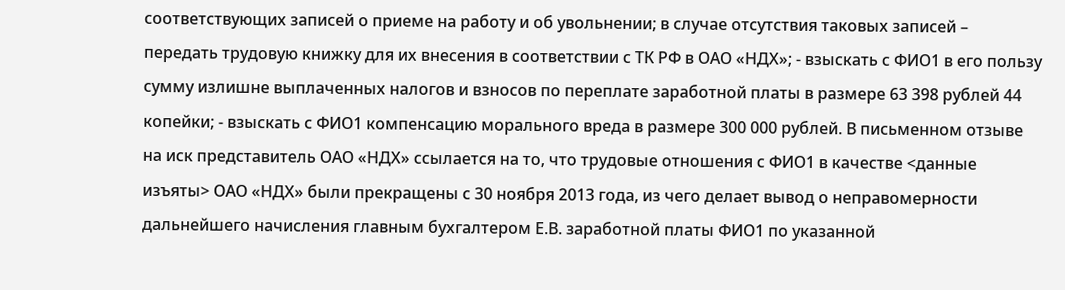соответствующих записей о приеме на работу и об увольнении; в случае отсутствия таковых записей – передать трудовую книжку для их внесения в соответствии с ТК РФ в ОАО «НДХ»; - взыскать с ФИО1 в его пользу сумму излишне выплаченных налогов и взносов по переплате заработной платы в размере 63 398 рублей 44 копейки; - взыскать с ФИО1 компенсацию морального вреда в размере 300 000 рублей. В письменном отзыве на иск представитель ОАО «НДХ» ссылается на то, что трудовые отношения с ФИО1 в качестве <данные изъяты> ОАО «НДХ» были прекращены с 30 ноября 2013 года, из чего делает вывод о неправомерности дальнейшего начисления главным бухгалтером Е.В. заработной платы ФИО1 по указанной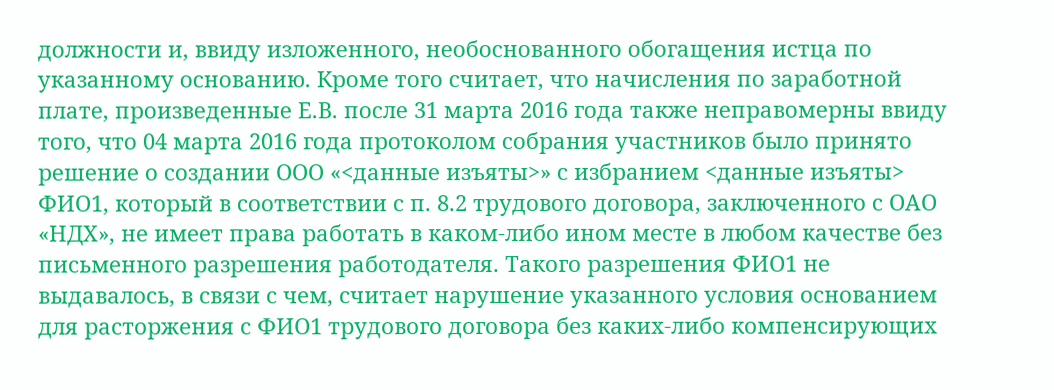должности и, ввиду изложенного, необоснованного обогащения истца по указанному основанию. Кроме того считает, что начисления по заработной плате, произведенные Е.В. после 31 марта 2016 года также неправомерны ввиду того, что 04 марта 2016 года протоколом собрания участников было принято решение о создании ООО «<данные изъяты>» с избранием <данные изъяты> ФИО1, который в соответствии с п. 8.2 трудового договора, заключенного с ОАО «НДХ», не имеет права работать в каком-либо ином месте в любом качестве без письменного разрешения работодателя. Такого разрешения ФИО1 не выдавалось, в связи с чем, считает нарушение указанного условия основанием для расторжения с ФИО1 трудового договора без каких-либо компенсирующих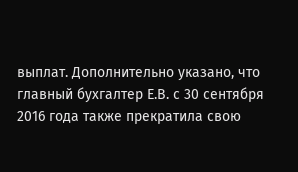выплат. Дополнительно указано, что главный бухгалтер Е.В. с 30 сентября 2016 года также прекратила свою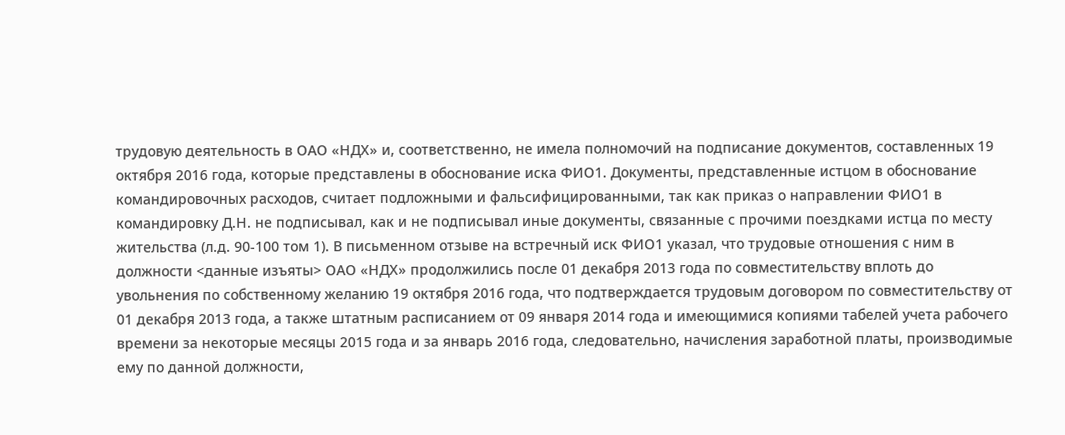трудовую деятельность в ОАО «НДХ» и, соответственно, не имела полномочий на подписание документов, составленных 19 октября 2016 года, которые представлены в обоснование иска ФИО1. Документы, представленные истцом в обоснование командировочных расходов, считает подложными и фальсифицированными, так как приказ о направлении ФИО1 в командировку Д.Н. не подписывал, как и не подписывал иные документы, связанные с прочими поездками истца по месту жительства (л.д. 90-100 том 1). В письменном отзыве на встречный иск ФИО1 указал, что трудовые отношения с ним в должности <данные изъяты> ОАО «НДХ» продолжились после 01 декабря 2013 года по совместительству вплоть до увольнения по собственному желанию 19 октября 2016 года, что подтверждается трудовым договором по совместительству от 01 декабря 2013 года, а также штатным расписанием от 09 января 2014 года и имеющимися копиями табелей учета рабочего времени за некоторые месяцы 2015 года и за январь 2016 года, следовательно, начисления заработной платы, производимые ему по данной должности,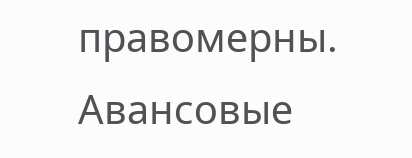правомерны. Авансовые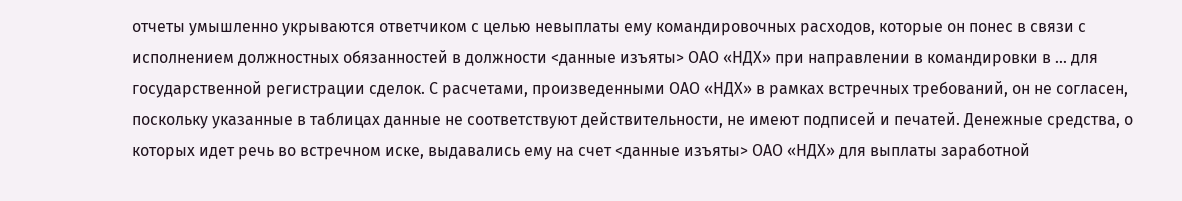отчеты умышленно укрываются ответчиком с целью невыплаты ему командировочных расходов, которые он понес в связи с исполнением должностных обязанностей в должности <данные изъяты> ОАО «НДХ» при направлении в командировки в ... для государственной регистрации сделок. С расчетами, произведенными ОАО «НДХ» в рамках встречных требований, он не согласен, поскольку указанные в таблицах данные не соответствуют действительности, не имеют подписей и печатей. Денежные средства, о которых идет речь во встречном иске, выдавались ему на счет <данные изъяты> ОАО «НДХ» для выплаты заработной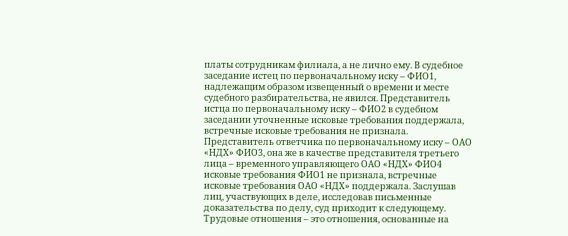платы сотрудникам филиала, а не лично ему. В судебное заседание истец по первоначальному иску – ФИО1, надлежащим образом извещенный о времени и месте судебного разбирательства, не явился. Представитель истца по первоначальному иску – ФИО2 в судебном заседании уточненные исковые требования поддержала, встречные исковые требования не признала. Представитель ответчика по первоначальному иску – ОАО «НДХ» ФИО3, она же в качестве представителя третьего лица – временного управляющего ОАО «НДХ» ФИО4 исковые требования ФИО1 не признала, встречные исковые требования ОАО «НДХ» поддержала. Заслушав лиц, участвующих в деле, исследовав письменные доказательства по делу, суд приходит к следующему. Трудовые отношения – это отношения, основанные на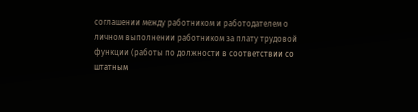соглашении между работником и работодателем о личном выполнении работником за плату трудовой функции (работы по должности в соответствии со штатным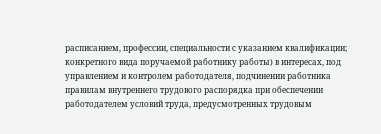расписанием, профессии, специальности с указанием квалификации; конкретного вида поручаемой работнику работы) в интересах, под управлением и контролем работодателя, подчинении работника правилам внутреннего трудового распорядка при обеспечении работодателем условий труда, предусмотренных трудовым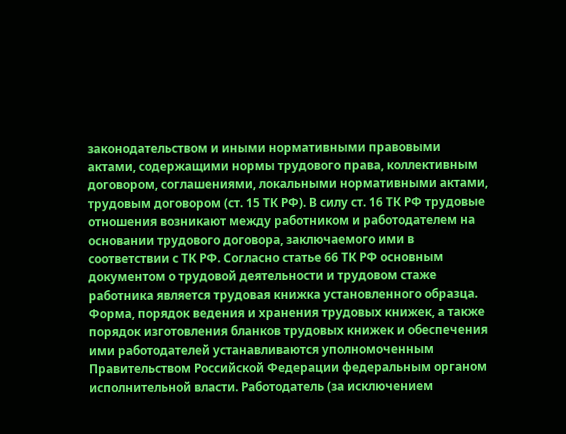законодательством и иными нормативными правовыми актами, содержащими нормы трудового права, коллективным договором, соглашениями, локальными нормативными актами, трудовым договором (ст. 15 ТК РФ). В силу ст. 16 ТК РФ трудовые отношения возникают между работником и работодателем на основании трудового договора, заключаемого ими в соответствии с ТК РФ. Согласно статье 66 ТК РФ основным документом о трудовой деятельности и трудовом стаже работника является трудовая книжка установленного образца. Форма, порядок ведения и хранения трудовых книжек, а также порядок изготовления бланков трудовых книжек и обеспечения ими работодателей устанавливаются уполномоченным Правительством Российской Федерации федеральным органом исполнительной власти. Работодатель (за исключением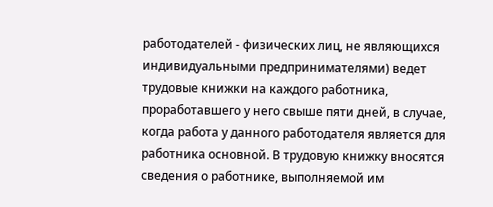работодателей - физических лиц, не являющихся индивидуальными предпринимателями) ведет трудовые книжки на каждого работника, проработавшего у него свыше пяти дней, в случае, когда работа у данного работодателя является для работника основной. В трудовую книжку вносятся сведения о работнике, выполняемой им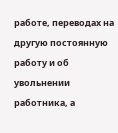работе, переводах на другую постоянную работу и об увольнении работника, а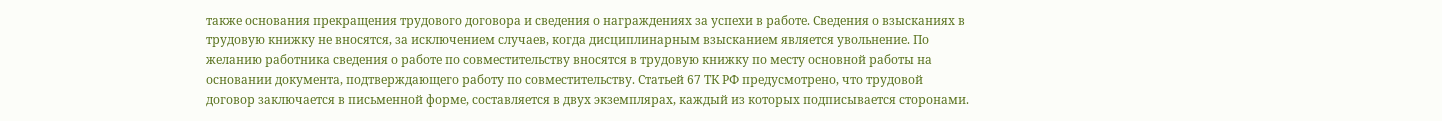также основания прекращения трудового договора и сведения о награждениях за успехи в работе. Сведения о взысканиях в трудовую книжку не вносятся, за исключением случаев, когда дисциплинарным взысканием является увольнение. По желанию работника сведения о работе по совместительству вносятся в трудовую книжку по месту основной работы на основании документа, подтверждающего работу по совместительству. Статьей 67 ТК РФ предусмотрено, что трудовой договор заключается в письменной форме, составляется в двух экземплярах, каждый из которых подписывается сторонами.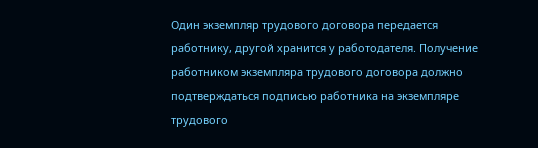Один экземпляр трудового договора передается работнику, другой хранится у работодателя. Получение работником экземпляра трудового договора должно подтверждаться подписью работника на экземпляре трудового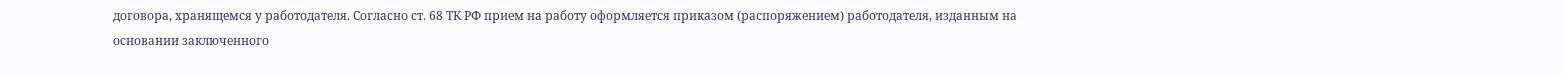договора, хранящемся у работодателя. Согласно ст. 68 ТК РФ прием на работу оформляется приказом (распоряжением) работодателя, изданным на основании заключенного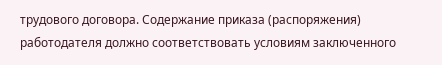трудового договора. Содержание приказа (распоряжения) работодателя должно соответствовать условиям заключенного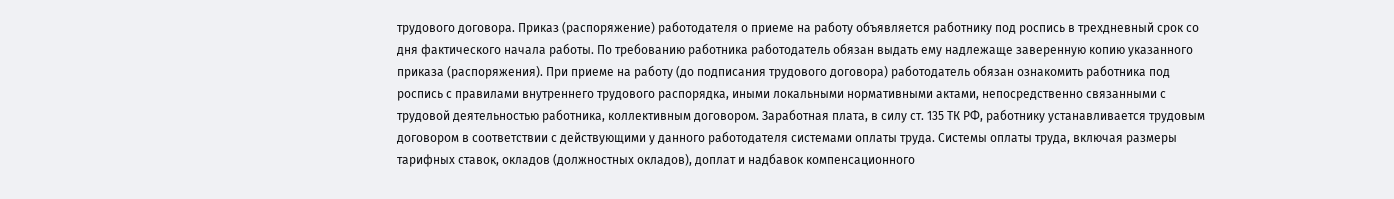трудового договора. Приказ (распоряжение) работодателя о приеме на работу объявляется работнику под роспись в трехдневный срок со дня фактического начала работы. По требованию работника работодатель обязан выдать ему надлежаще заверенную копию указанного приказа (распоряжения). При приеме на работу (до подписания трудового договора) работодатель обязан ознакомить работника под роспись с правилами внутреннего трудового распорядка, иными локальными нормативными актами, непосредственно связанными с трудовой деятельностью работника, коллективным договором. Заработная плата, в силу ст. 135 ТК РФ, работнику устанавливается трудовым договором в соответствии с действующими у данного работодателя системами оплаты труда. Системы оплаты труда, включая размеры тарифных ставок, окладов (должностных окладов), доплат и надбавок компенсационного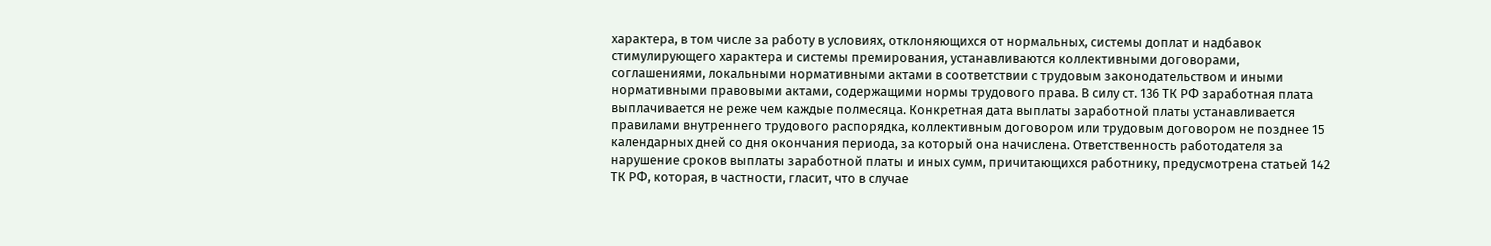характера, в том числе за работу в условиях, отклоняющихся от нормальных, системы доплат и надбавок стимулирующего характера и системы премирования, устанавливаются коллективными договорами, соглашениями, локальными нормативными актами в соответствии с трудовым законодательством и иными нормативными правовыми актами, содержащими нормы трудового права. В силу ст. 136 ТК РФ заработная плата выплачивается не реже чем каждые полмесяца. Конкретная дата выплаты заработной платы устанавливается правилами внутреннего трудового распорядка, коллективным договором или трудовым договором не позднее 15 календарных дней со дня окончания периода, за который она начислена. Ответственность работодателя за нарушение сроков выплаты заработной платы и иных сумм, причитающихся работнику, предусмотрена статьей 142 ТК РФ, которая, в частности, гласит, что в случае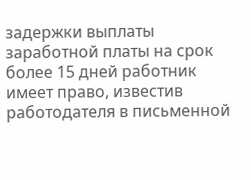задержки выплаты заработной платы на срок более 15 дней работник имеет право, известив работодателя в письменной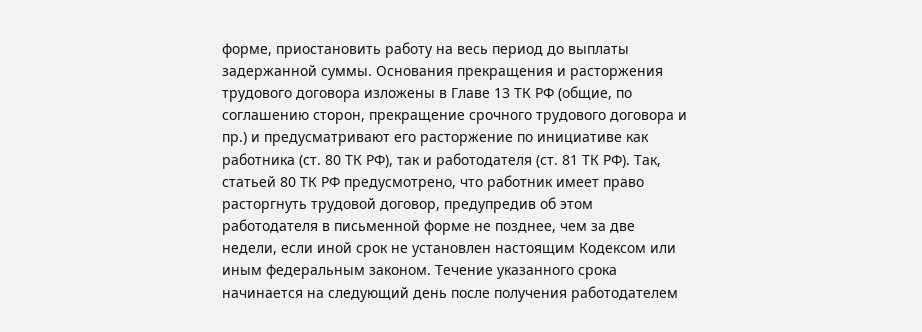форме, приостановить работу на весь период до выплаты задержанной суммы. Основания прекращения и расторжения трудового договора изложены в Главе 13 ТК РФ (общие, по соглашению сторон, прекращение срочного трудового договора и пр.) и предусматривают его расторжение по инициативе как работника (ст. 80 ТК РФ), так и работодателя (ст. 81 ТК РФ). Так, статьей 80 ТК РФ предусмотрено, что работник имеет право расторгнуть трудовой договор, предупредив об этом работодателя в письменной форме не позднее, чем за две недели, если иной срок не установлен настоящим Кодексом или иным федеральным законом. Течение указанного срока начинается на следующий день после получения работодателем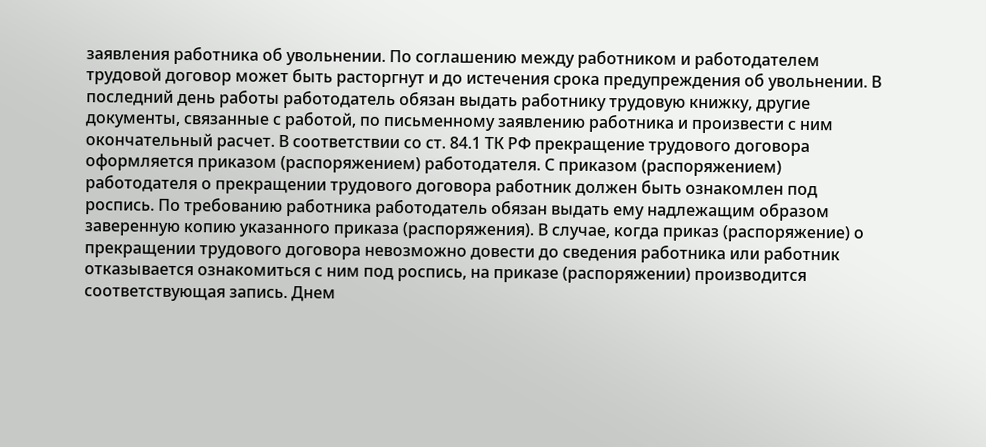заявления работника об увольнении. По соглашению между работником и работодателем трудовой договор может быть расторгнут и до истечения срока предупреждения об увольнении. В последний день работы работодатель обязан выдать работнику трудовую книжку, другие документы, связанные с работой, по письменному заявлению работника и произвести с ним окончательный расчет. В соответствии со ст. 84.1 ТК РФ прекращение трудового договора оформляется приказом (распоряжением) работодателя. С приказом (распоряжением) работодателя о прекращении трудового договора работник должен быть ознакомлен под роспись. По требованию работника работодатель обязан выдать ему надлежащим образом заверенную копию указанного приказа (распоряжения). В случае, когда приказ (распоряжение) о прекращении трудового договора невозможно довести до сведения работника или работник отказывается ознакомиться с ним под роспись, на приказе (распоряжении) производится соответствующая запись. Днем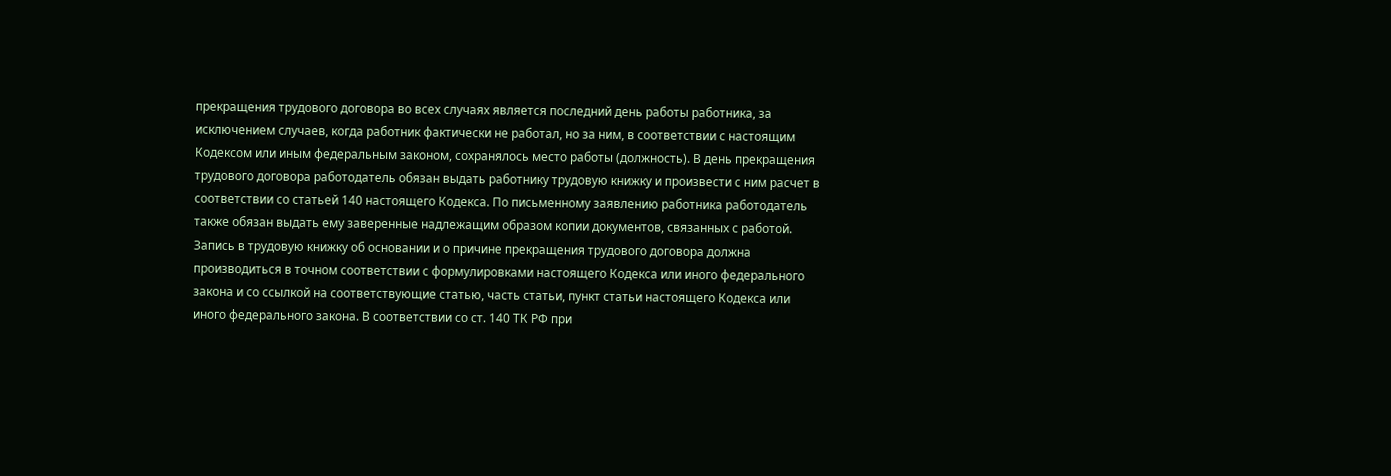прекращения трудового договора во всех случаях является последний день работы работника, за исключением случаев, когда работник фактически не работал, но за ним, в соответствии с настоящим Кодексом или иным федеральным законом, сохранялось место работы (должность). В день прекращения трудового договора работодатель обязан выдать работнику трудовую книжку и произвести с ним расчет в соответствии со статьей 140 настоящего Кодекса. По письменному заявлению работника работодатель также обязан выдать ему заверенные надлежащим образом копии документов, связанных с работой. Запись в трудовую книжку об основании и о причине прекращения трудового договора должна производиться в точном соответствии с формулировками настоящего Кодекса или иного федерального закона и со ссылкой на соответствующие статью, часть статьи, пункт статьи настоящего Кодекса или иного федерального закона. В соответствии со ст. 140 ТК РФ при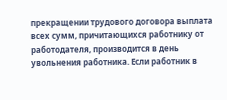прекращении трудового договора выплата всех сумм, причитающихся работнику от работодателя, производится в день увольнения работника. Если работник в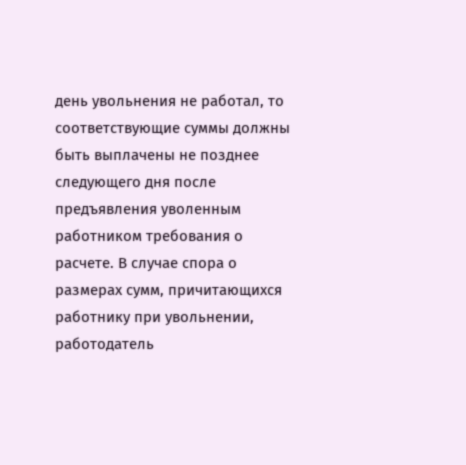день увольнения не работал, то соответствующие суммы должны быть выплачены не позднее следующего дня после предъявления уволенным работником требования о расчете. В случае спора о размерах сумм, причитающихся работнику при увольнении, работодатель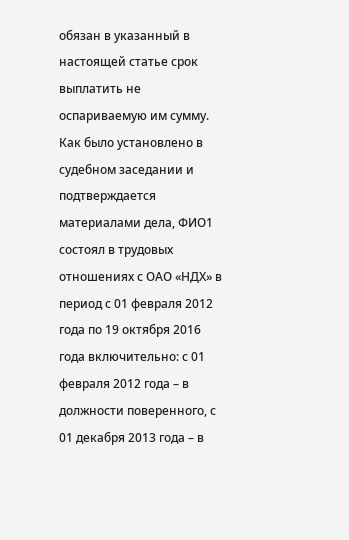обязан в указанный в настоящей статье срок выплатить не оспариваемую им сумму. Как было установлено в судебном заседании и подтверждается материалами дела, ФИО1 состоял в трудовых отношениях с ОАО «НДХ» в период с 01 февраля 2012 года по 19 октября 2016 года включительно: с 01 февраля 2012 года – в должности поверенного, с 01 декабря 2013 года – в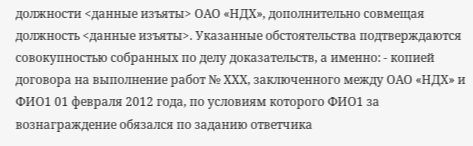должности <данные изъяты> ОАО «НДХ», дополнительно совмещая должность <данные изъяты>. Указанные обстоятельства подтверждаются совокупностью собранных по делу доказательств, а именно: - копией договора на выполнение работ № ХХХ, заключенного между ОАО «НДХ» и ФИО1 01 февраля 2012 года, по условиям которого ФИО1 за вознаграждение обязался по заданию ответчика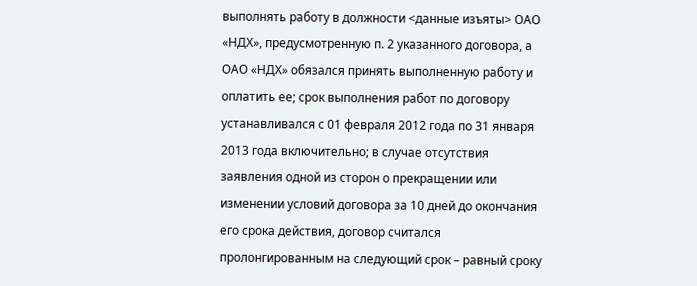выполнять работу в должности <данные изъяты> ОАО «НДХ», предусмотренную п. 2 указанного договора, а ОАО «НДХ» обязался принять выполненную работу и оплатить ее; срок выполнения работ по договору устанавливался с 01 февраля 2012 года по 31 января 2013 года включительно; в случае отсутствия заявления одной из сторон о прекращении или изменении условий договора за 10 дней до окончания его срока действия, договор считался пролонгированным на следующий срок – равный сроку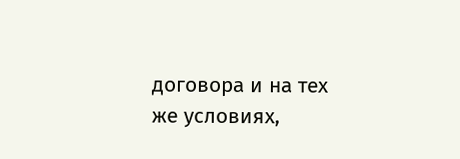договора и на тех же условиях,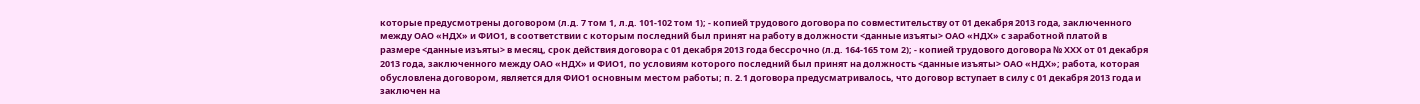которые предусмотрены договором (л.д. 7 том 1, л.д. 101-102 том 1); - копией трудового договора по совместительству от 01 декабря 2013 года, заключенного между ОАО «НДХ» и ФИО1, в соответствии с которым последний был принят на работу в должности <данные изъяты> ОАО «НДХ» с заработной платой в размере <данные изъяты> в месяц, срок действия договора с 01 декабря 2013 года бессрочно (л.д. 164-165 том 2); - копией трудового договора № ХХХ от 01 декабря 2013 года, заключенного между ОАО «НДХ» и ФИО1, по условиям которого последний был принят на должность <данные изъяты> ОАО «НДХ»; работа, которая обусловлена договором, является для ФИО1 основным местом работы; п. 2.1 договора предусматривалось, что договор вступает в силу с 01 декабря 2013 года и заключен на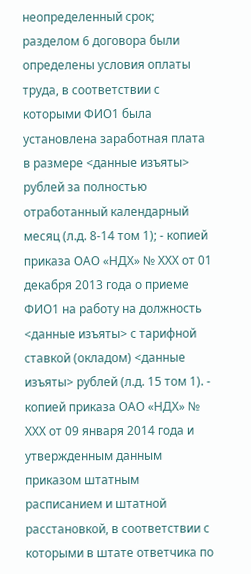неопределенный срок; разделом 6 договора были определены условия оплаты труда, в соответствии с которыми ФИО1 была установлена заработная плата в размере <данные изъяты> рублей за полностью отработанный календарный месяц (л.д. 8-14 том 1); - копией приказа ОАО «НДХ» № ХХХ от 01 декабря 2013 года о приеме ФИО1 на работу на должность <данные изъяты> с тарифной ставкой (окладом) <данные изъяты> рублей (л.д. 15 том 1). - копией приказа ОАО «НДХ» № ХХХ от 09 января 2014 года и утвержденным данным приказом штатным расписанием и штатной расстановкой, в соответствии с которыми в штате ответчика по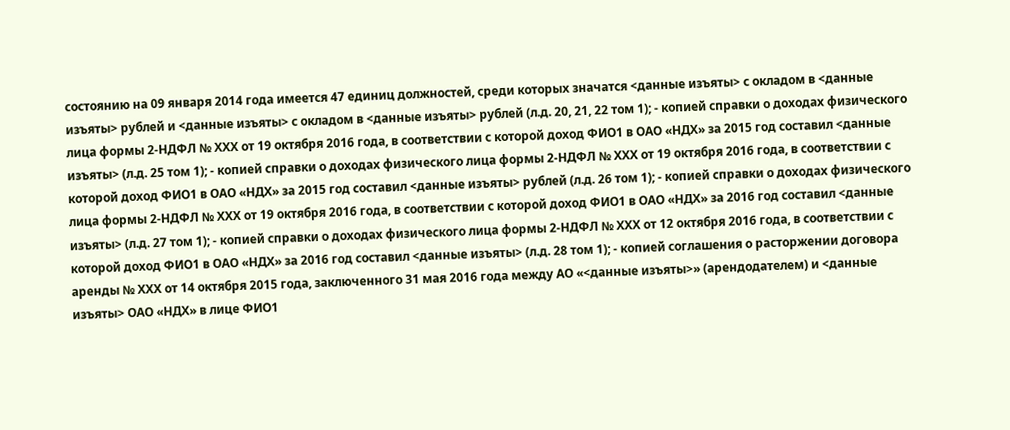состоянию на 09 января 2014 года имеется 47 единиц должностей, среди которых значатся <данные изъяты> с окладом в <данные изъяты> рублей и <данные изъяты> с окладом в <данные изъяты> рублей (л.д. 20, 21, 22 том 1); - копией справки о доходах физического лица формы 2-НДФЛ № ХХХ от 19 октября 2016 года, в соответствии с которой доход ФИО1 в ОАО «НДХ» за 2015 год составил <данные изъяты> (л.д. 25 том 1); - копией справки о доходах физического лица формы 2-НДФЛ № ХХХ от 19 октября 2016 года, в соответствии с которой доход ФИО1 в ОАО «НДХ» за 2015 год составил <данные изъяты> рублей (л.д. 26 том 1); - копией справки о доходах физического лица формы 2-НДФЛ № ХХХ от 19 октября 2016 года, в соответствии с которой доход ФИО1 в ОАО «НДХ» за 2016 год составил <данные изъяты> (л.д. 27 том 1); - копией справки о доходах физического лица формы 2-НДФЛ № ХХХ от 12 октября 2016 года, в соответствии с которой доход ФИО1 в ОАО «НДХ» за 2016 год составил <данные изъяты> (л.д. 28 том 1); - копией соглашения о расторжении договора аренды № ХХХ от 14 октября 2015 года, заключенного 31 мая 2016 года между АО «<данные изъяты>» (арендодателем) и <данные изъяты> ОАО «НДХ» в лице ФИО1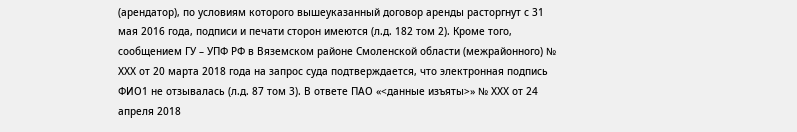(арендатор), по условиям которого вышеуказанный договор аренды расторгнут с 31 мая 2016 года, подписи и печати сторон имеются (л.д. 182 том 2). Кроме того, сообщением ГУ – УПФ РФ в Вяземском районе Смоленской области (межрайонного) № ХХХ от 20 марта 2018 года на запрос суда подтверждается, что электронная подпись ФИО1 не отзывалась (л.д. 87 том 3). В ответе ПАО «<данные изъяты>» № ХХХ от 24 апреля 2018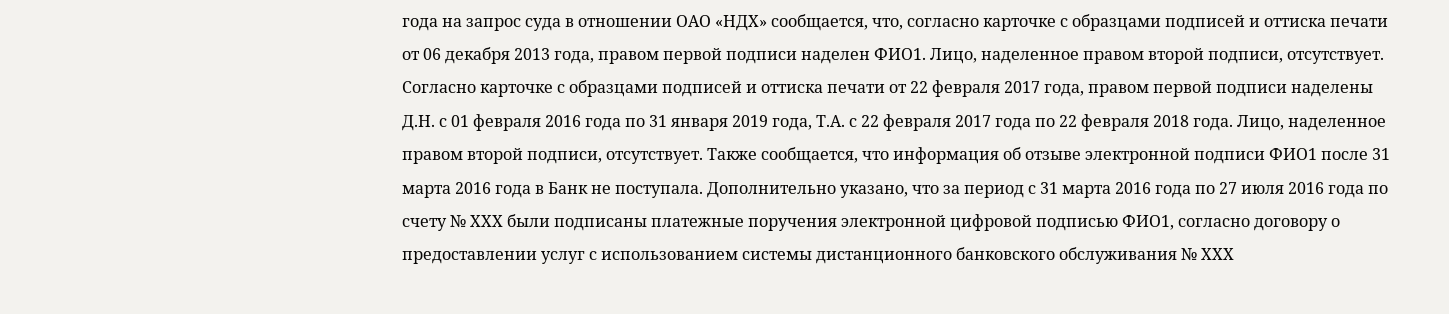года на запрос суда в отношении ОАО «НДХ» сообщается, что, согласно карточке с образцами подписей и оттиска печати от 06 декабря 2013 года, правом первой подписи наделен ФИО1. Лицо, наделенное правом второй подписи, отсутствует. Согласно карточке с образцами подписей и оттиска печати от 22 февраля 2017 года, правом первой подписи наделены Д.Н. с 01 февраля 2016 года по 31 января 2019 года, Т.А. с 22 февраля 2017 года по 22 февраля 2018 года. Лицо, наделенное правом второй подписи, отсутствует. Также сообщается, что информация об отзыве электронной подписи ФИО1 после 31 марта 2016 года в Банк не поступала. Дополнительно указано, что за период с 31 марта 2016 года по 27 июля 2016 года по счету № ХХХ были подписаны платежные поручения электронной цифровой подписью ФИО1, согласно договору о предоставлении услуг с использованием системы дистанционного банковского обслуживания № ХХХ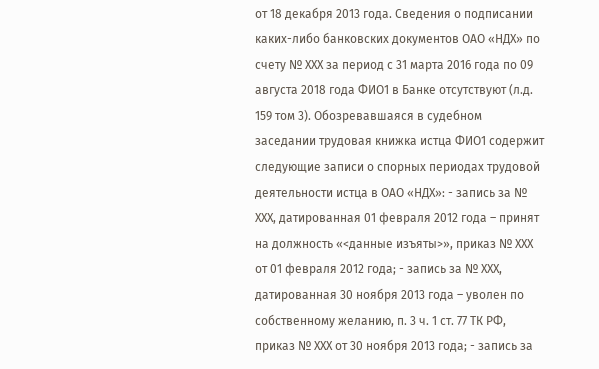от 18 декабря 2013 года. Сведения о подписании каких-либо банковских документов ОАО «НДХ» по счету № ХХХ за период с 31 марта 2016 года по 09 августа 2018 года ФИО1 в Банке отсутствуют (л.д. 159 том 3). Обозревавшаяся в судебном заседании трудовая книжка истца ФИО1 содержит следующие записи о спорных периодах трудовой деятельности истца в ОАО «НДХ»: - запись за № ХХХ, датированная 01 февраля 2012 года – принят на должность «<данные изъяты>», приказ № ХХХ от 01 февраля 2012 года; - запись за № ХХХ, датированная 30 ноября 2013 года – уволен по собственному желанию, п. 3 ч. 1 ст. 77 ТК РФ, приказ № ХХХ от 30 ноября 2013 года; - запись за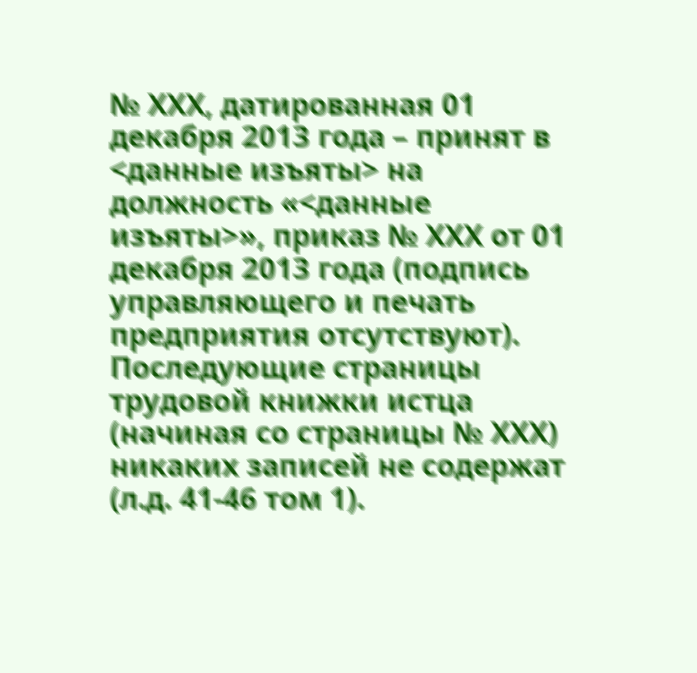№ ХХХ, датированная 01 декабря 2013 года – принят в <данные изъяты> на должность «<данные изъяты>», приказ № ХХХ от 01 декабря 2013 года (подпись управляющего и печать предприятия отсутствуют). Последующие страницы трудовой книжки истца (начиная со страницы № ХХХ) никаких записей не содержат (л.д. 41-46 том 1).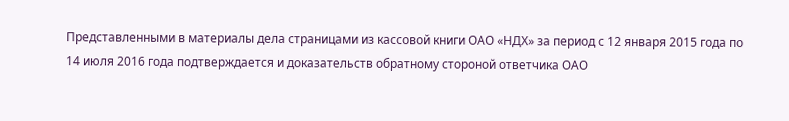Представленными в материалы дела страницами из кассовой книги ОАО «НДХ» за период с 12 января 2015 года по 14 июля 2016 года подтверждается и доказательств обратному стороной ответчика ОАО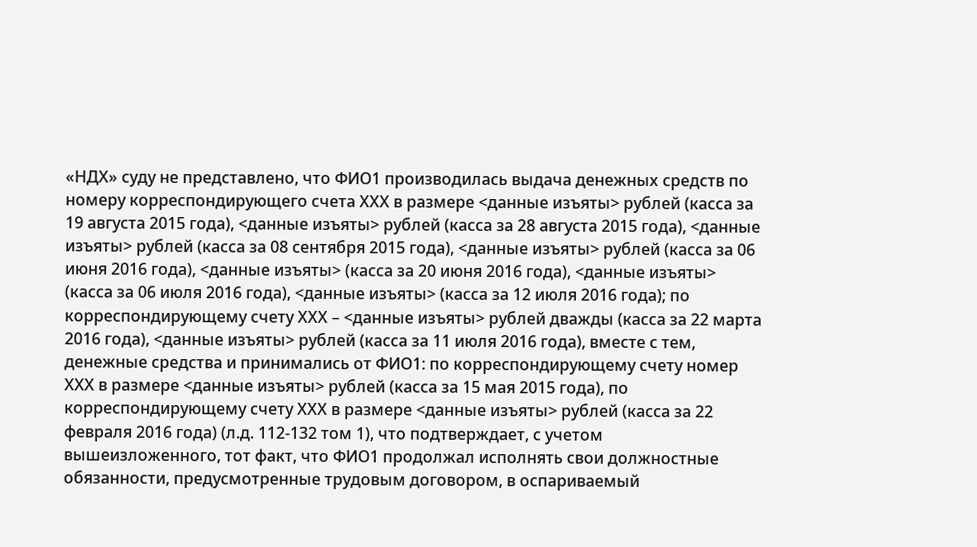«НДХ» суду не представлено, что ФИО1 производилась выдача денежных средств по номеру корреспондирующего счета ХХХ в размере <данные изъяты> рублей (касса за 19 августа 2015 года), <данные изъяты> рублей (касса за 28 августа 2015 года), <данные изъяты> рублей (касса за 08 сентября 2015 года), <данные изъяты> рублей (касса за 06 июня 2016 года), <данные изъяты> (касса за 20 июня 2016 года), <данные изъяты> (касса за 06 июля 2016 года), <данные изъяты> (касса за 12 июля 2016 года); по корреспондирующему счету ХХХ – <данные изъяты> рублей дважды (касса за 22 марта 2016 года), <данные изъяты> рублей (касса за 11 июля 2016 года), вместе с тем, денежные средства и принимались от ФИО1: по корреспондирующему счету номер ХХХ в размере <данные изъяты> рублей (касса за 15 мая 2015 года), по корреспондирующему счету ХХХ в размере <данные изъяты> рублей (касса за 22 февраля 2016 года) (л.д. 112-132 том 1), что подтверждает, с учетом вышеизложенного, тот факт, что ФИО1 продолжал исполнять свои должностные обязанности, предусмотренные трудовым договором, в оспариваемый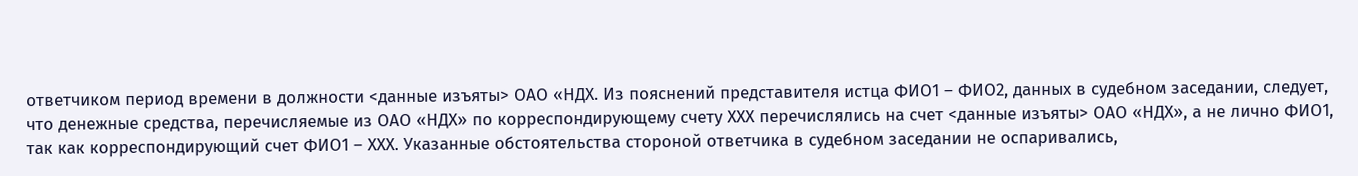ответчиком период времени в должности <данные изъяты> ОАО «НДХ. Из пояснений представителя истца ФИО1 – ФИО2, данных в судебном заседании, следует, что денежные средства, перечисляемые из ОАО «НДХ» по корреспондирующему счету ХХХ перечислялись на счет <данные изъяты> ОАО «НДХ», а не лично ФИО1, так как корреспондирующий счет ФИО1 – ХХХ. Указанные обстоятельства стороной ответчика в судебном заседании не оспаривались,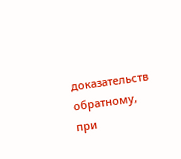доказательств обратному, при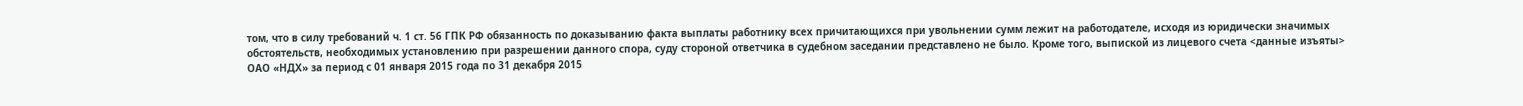том, что в силу требований ч. 1 ст. 56 ГПК РФ обязанность по доказыванию факта выплаты работнику всех причитающихся при увольнении сумм лежит на работодателе, исходя из юридически значимых обстоятельств, необходимых установлению при разрешении данного спора, суду стороной ответчика в судебном заседании представлено не было. Кроме того, выпиской из лицевого счета <данные изъяты> ОАО «НДХ» за период с 01 января 2015 года по 31 декабря 2015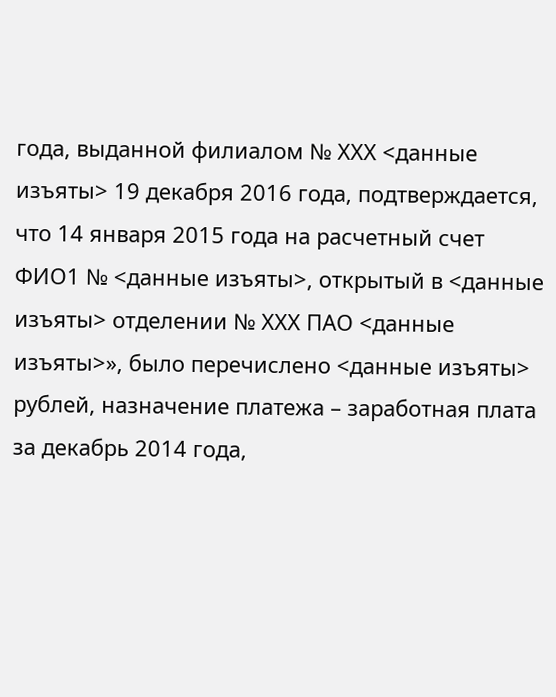года, выданной филиалом № ХХХ <данные изъяты> 19 декабря 2016 года, подтверждается, что 14 января 2015 года на расчетный счет ФИО1 № <данные изъяты>, открытый в <данные изъяты> отделении № ХХХ ПАО <данные изъяты>», было перечислено <данные изъяты> рублей, назначение платежа – заработная плата за декабрь 2014 года,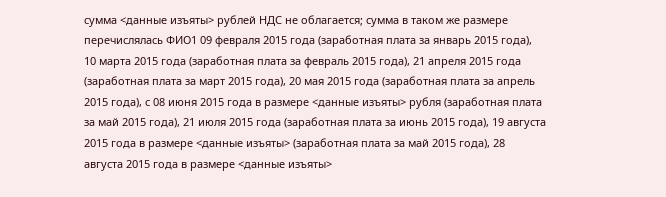сумма <данные изъяты> рублей НДС не облагается; сумма в таком же размере перечислялась ФИО1 09 февраля 2015 года (заработная плата за январь 2015 года), 10 марта 2015 года (заработная плата за февраль 2015 года), 21 апреля 2015 года (заработная плата за март 2015 года), 20 мая 2015 года (заработная плата за апрель 2015 года), с 08 июня 2015 года в размере <данные изъяты> рубля (заработная плата за май 2015 года), 21 июля 2015 года (заработная плата за июнь 2015 года), 19 августа 2015 года в размере <данные изъяты> (заработная плата за май 2015 года), 28 августа 2015 года в размере <данные изъяты>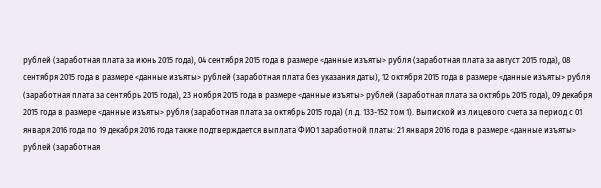рублей (заработная плата за июнь 2015 года), 04 сентября 2015 года в размере <данные изъяты> рубля (заработная плата за август 2015 года), 08 сентября 2015 года в размере <данные изъяты> рублей (заработная плата без указания даты), 12 октября 2015 года в размере <данные изъяты> рубля (заработная плата за сентябрь 2015 года), 23 ноября 2015 года в размере <данные изъяты> рублей (заработная плата за октябрь 2015 года), 09 декабря 2015 года в размере <данные изъяты> рубля (заработная плата за октябрь 2015 года) (л.д. 133-152 том 1). Выпиской из лицевого счета за период с 01 января 2016 года по 19 декабря 2016 года также подтверждается выплата ФИО1 заработной платы: 21 января 2016 года в размере <данные изъяты> рублей (заработная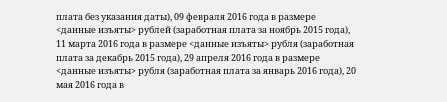плата без указания даты), 09 февраля 2016 года в размере <данные изъяты> рублей (заработная плата за ноябрь 2015 года), 11 марта 2016 года в размере <данные изъяты> рубля (заработная плата за декабрь 2015 года), 29 апреля 2016 года в размере <данные изъяты> рубля (заработная плата за январь 2016 года), 20 мая 2016 года в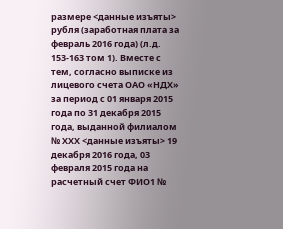размере <данные изъяты> рубля (заработная плата за февраль 2016 года) (л.д. 153-163 том 1). Вместе с тем, согласно выписке из лицевого счета ОАО «НДХ» за период с 01 января 2015 года по 31 декабря 2015 года, выданной филиалом № ХХХ <данные изъяты> 19 декабря 2016 года, 03 февраля 2015 года на расчетный счет ФИО1 №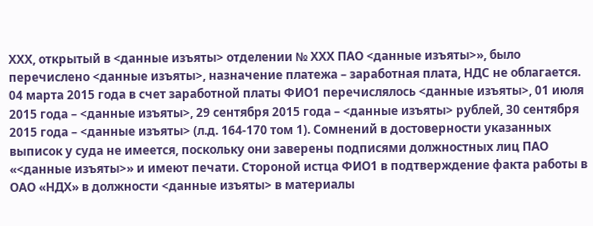ХХХ, открытый в <данные изъяты> отделении № ХХХ ПАО <данные изъяты>», было перечислено <данные изъяты>, назначение платежа – заработная плата, НДС не облагается. 04 марта 2015 года в счет заработной платы ФИО1 перечислялось <данные изъяты>, 01 июля 2015 года – <данные изъяты>, 29 сентября 2015 года – <данные изъяты> рублей, 30 сентября 2015 года – <данные изъяты> (л.д. 164-170 том 1). Сомнений в достоверности указанных выписок у суда не имеется, поскольку они заверены подписями должностных лиц ПАО «<данные изъяты>» и имеют печати. Стороной истца ФИО1 в подтверждение факта работы в ОАО «НДХ» в должности <данные изъяты> в материалы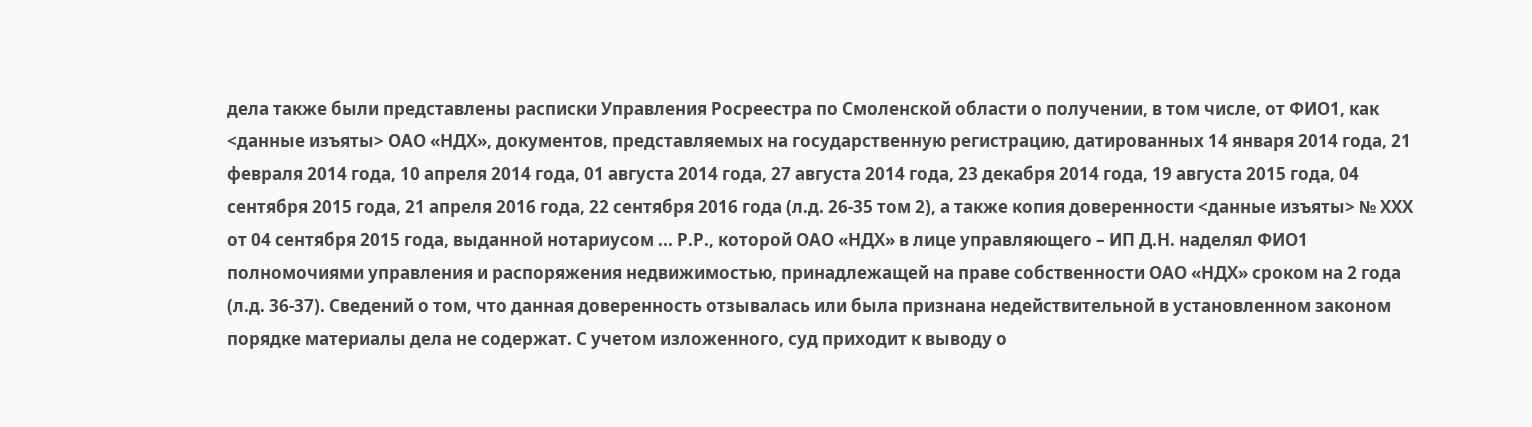дела также были представлены расписки Управления Росреестра по Смоленской области о получении, в том числе, от ФИО1, как <данные изъяты> ОАО «НДХ», документов, представляемых на государственную регистрацию, датированных 14 января 2014 года, 21 февраля 2014 года, 10 апреля 2014 года, 01 августа 2014 года, 27 августа 2014 года, 23 декабря 2014 года, 19 августа 2015 года, 04 сентября 2015 года, 21 апреля 2016 года, 22 сентября 2016 года (л.д. 26-35 том 2), а также копия доверенности <данные изъяты> № ХХХ от 04 сентября 2015 года, выданной нотариусом ... Р.Р., которой ОАО «НДХ» в лице управляющего – ИП Д.Н. наделял ФИО1 полномочиями управления и распоряжения недвижимостью, принадлежащей на праве собственности ОАО «НДХ» сроком на 2 года (л.д. 36-37). Сведений о том, что данная доверенность отзывалась или была признана недействительной в установленном законом порядке материалы дела не содержат. С учетом изложенного, суд приходит к выводу о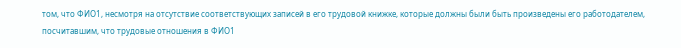том, что ФИО1, несмотря на отсутствие соответствующих записей в его трудовой книжке, которые должны были быть произведены его работодателем, посчитавшим, что трудовые отношения в ФИО1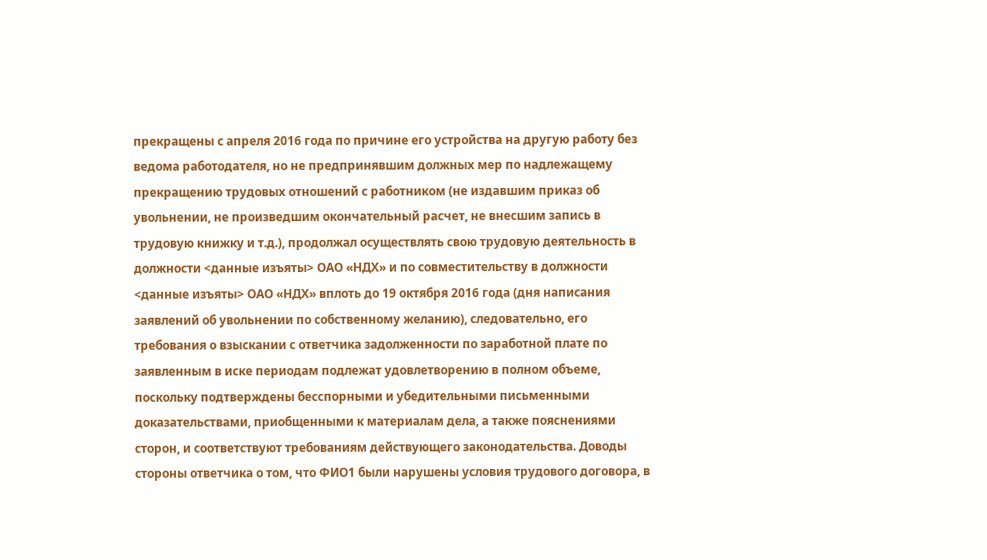прекращены с апреля 2016 года по причине его устройства на другую работу без ведома работодателя, но не предпринявшим должных мер по надлежащему прекращению трудовых отношений с работником (не издавшим приказ об увольнении, не произведшим окончательный расчет, не внесшим запись в трудовую книжку и т.д.), продолжал осуществлять свою трудовую деятельность в должности <данные изъяты> ОАО «НДХ» и по совместительству в должности <данные изъяты> ОАО «НДХ» вплоть до 19 октября 2016 года (дня написания заявлений об увольнении по собственному желанию), следовательно, его требования о взыскании с ответчика задолженности по заработной плате по заявленным в иске периодам подлежат удовлетворению в полном объеме, поскольку подтверждены бесспорными и убедительными письменными доказательствами, приобщенными к материалам дела, а также пояснениями сторон, и соответствуют требованиям действующего законодательства. Доводы стороны ответчика о том, что ФИО1 были нарушены условия трудового договора, в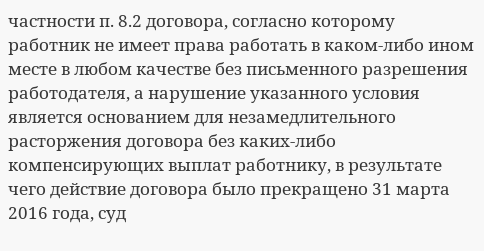частности п. 8.2 договора, согласно которому работник не имеет права работать в каком-либо ином месте в любом качестве без письменного разрешения работодателя, а нарушение указанного условия является основанием для незамедлительного расторжения договора без каких-либо компенсирующих выплат работнику, в результате чего действие договора было прекращено 31 марта 2016 года, суд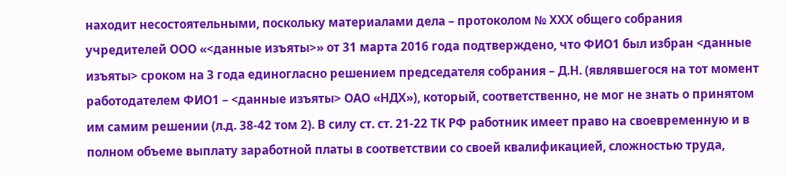находит несостоятельными, поскольку материалами дела – протоколом № ХХХ общего собрания учредителей ООО «<данные изъяты>» от 31 марта 2016 года подтверждено, что ФИО1 был избран <данные изъяты> сроком на 3 года единогласно решением председателя собрания – Д.Н. (являвшегося на тот момент работодателем ФИО1 – <данные изъяты> ОАО «НДХ»), который, соответственно, не мог не знать о принятом им самим решении (л.д. 38-42 том 2). В силу ст. ст. 21-22 ТК РФ работник имеет право на своевременную и в полном объеме выплату заработной платы в соответствии со своей квалификацией, сложностью труда,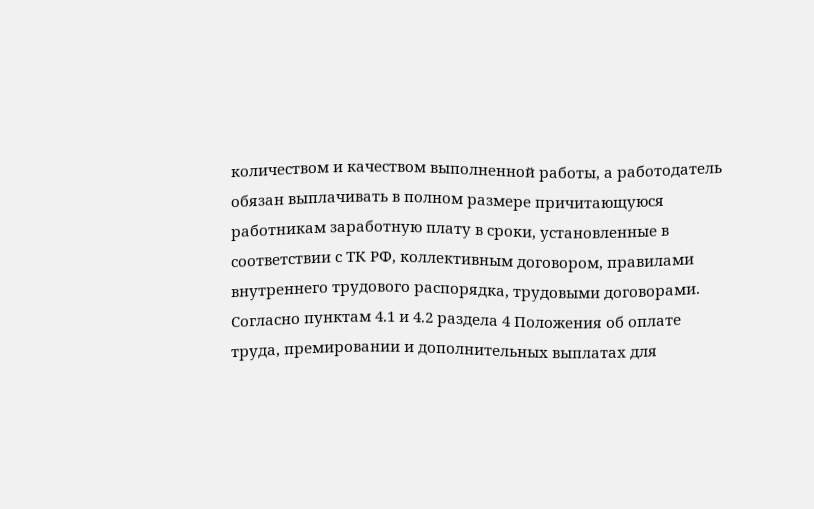количеством и качеством выполненной работы, а работодатель обязан выплачивать в полном размере причитающуюся работникам заработную плату в сроки, установленные в соответствии с ТК РФ, коллективным договором, правилами внутреннего трудового распорядка, трудовыми договорами. Согласно пунктам 4.1 и 4.2 раздела 4 Положения об оплате труда, премировании и дополнительных выплатах для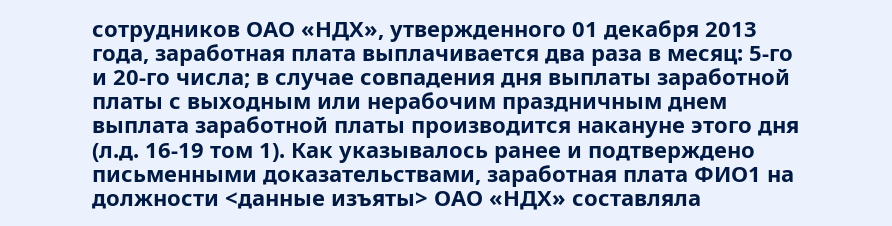сотрудников ОАО «НДХ», утвержденного 01 декабря 2013 года, заработная плата выплачивается два раза в месяц: 5-го и 20-го числа; в случае совпадения дня выплаты заработной платы с выходным или нерабочим праздничным днем выплата заработной платы производится накануне этого дня (л.д. 16-19 том 1). Как указывалось ранее и подтверждено письменными доказательствами, заработная плата ФИО1 на должности <данные изъяты> ОАО «НДХ» составляла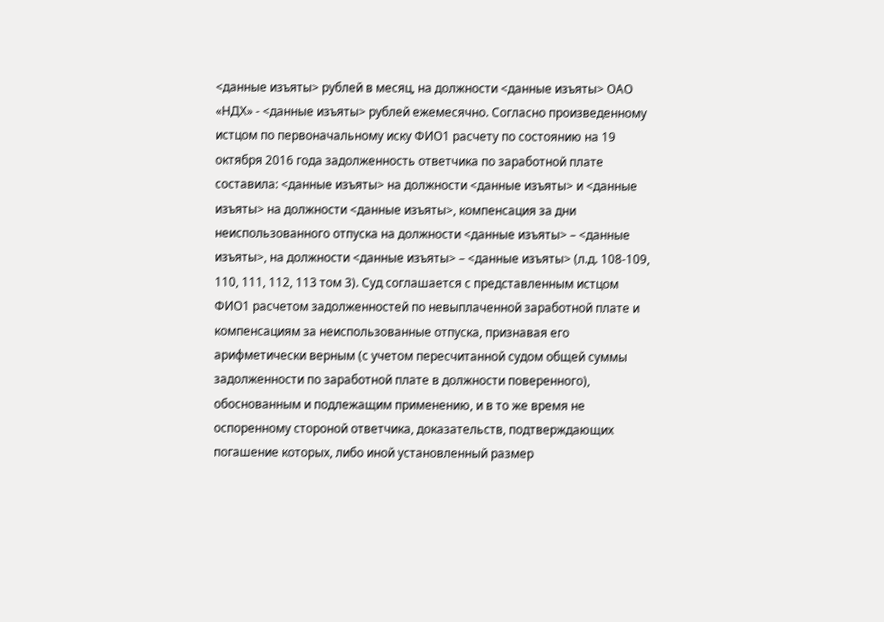<данные изъяты> рублей в месяц, на должности <данные изъяты> ОАО «НДХ» - <данные изъяты> рублей ежемесячно. Согласно произведенному истцом по первоначальному иску ФИО1 расчету по состоянию на 19 октября 2016 года задолженность ответчика по заработной плате составила: <данные изъяты> на должности <данные изъяты> и <данные изъяты> на должности <данные изъяты>, компенсация за дни неиспользованного отпуска на должности <данные изъяты> – <данные изъяты>, на должности <данные изъяты> – <данные изъяты> (л.д. 108-109, 110, 111, 112, 113 том 3). Суд соглашается с представленным истцом ФИО1 расчетом задолженностей по невыплаченной заработной плате и компенсациям за неиспользованные отпуска, признавая его арифметически верным (с учетом пересчитанной судом общей суммы задолженности по заработной плате в должности поверенного), обоснованным и подлежащим применению, и в то же время не оспоренному стороной ответчика, доказательств, подтверждающих погашение которых, либо иной установленный размер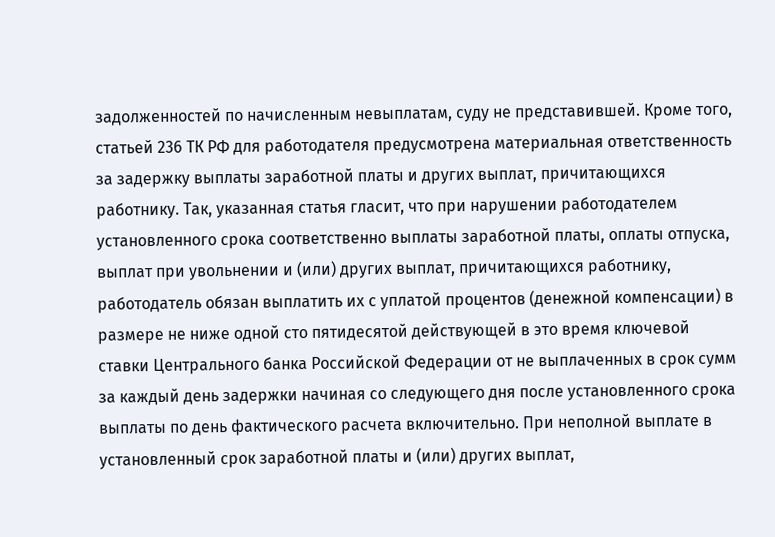задолженностей по начисленным невыплатам, суду не представившей. Кроме того, статьей 236 ТК РФ для работодателя предусмотрена материальная ответственность за задержку выплаты заработной платы и других выплат, причитающихся работнику. Так, указанная статья гласит, что при нарушении работодателем установленного срока соответственно выплаты заработной платы, оплаты отпуска, выплат при увольнении и (или) других выплат, причитающихся работнику, работодатель обязан выплатить их с уплатой процентов (денежной компенсации) в размере не ниже одной сто пятидесятой действующей в это время ключевой ставки Центрального банка Российской Федерации от не выплаченных в срок сумм за каждый день задержки начиная со следующего дня после установленного срока выплаты по день фактического расчета включительно. При неполной выплате в установленный срок заработной платы и (или) других выплат,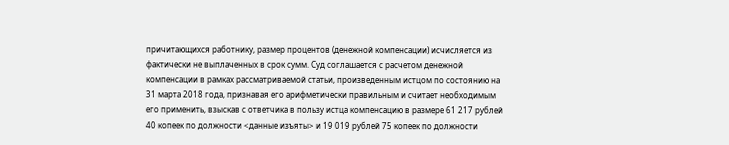причитающихся работнику, размер процентов (денежной компенсации) исчисляется из фактически не выплаченных в срок сумм. Суд соглашается с расчетом денежной компенсации в рамках рассматриваемой статьи, произведенным истцом по состоянию на 31 марта 2018 года, признавая его арифметически правильным и считает необходимым его применить, взыскав с ответчика в пользу истца компенсацию в размере 61 217 рублей 40 копеек по должности <данные изъяты> и 19 019 рублей 75 копеек по должности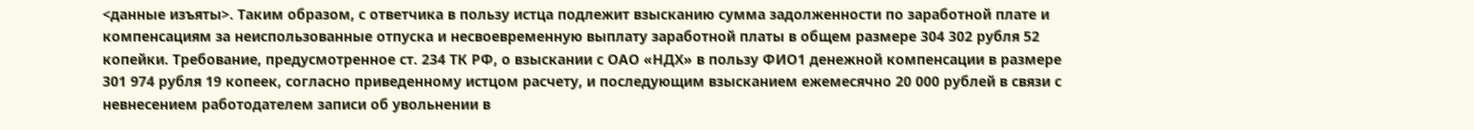<данные изъяты>. Таким образом, с ответчика в пользу истца подлежит взысканию сумма задолженности по заработной плате и компенсациям за неиспользованные отпуска и несвоевременную выплату заработной платы в общем размере 304 302 рубля 52 копейки. Требование, предусмотренное ст. 234 ТК РФ, о взыскании с ОАО «НДХ» в пользу ФИО1 денежной компенсации в размере 301 974 рубля 19 копеек, согласно приведенному истцом расчету, и последующим взысканием ежемесячно 20 000 рублей в связи с невнесением работодателем записи об увольнении в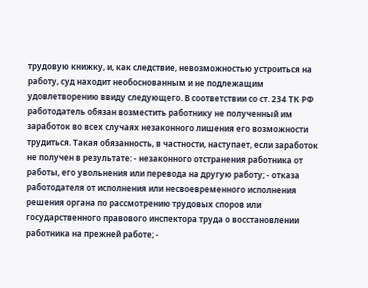трудовую книжку, и, как следствие, невозможностью устроиться на работу, суд находит необоснованным и не подлежащим удовлетворению ввиду следующего. В соответствии со ст. 234 ТК РФ работодатель обязан возместить работнику не полученный им заработок во всех случаях незаконного лишения его возможности трудиться. Такая обязанность, в частности, наступает, если заработок не получен в результате: - незаконного отстранения работника от работы, его увольнения или перевода на другую работу; - отказа работодателя от исполнения или несвоевременного исполнения решения органа по рассмотрению трудовых споров или государственного правового инспектора труда о восстановлении работника на прежней работе; -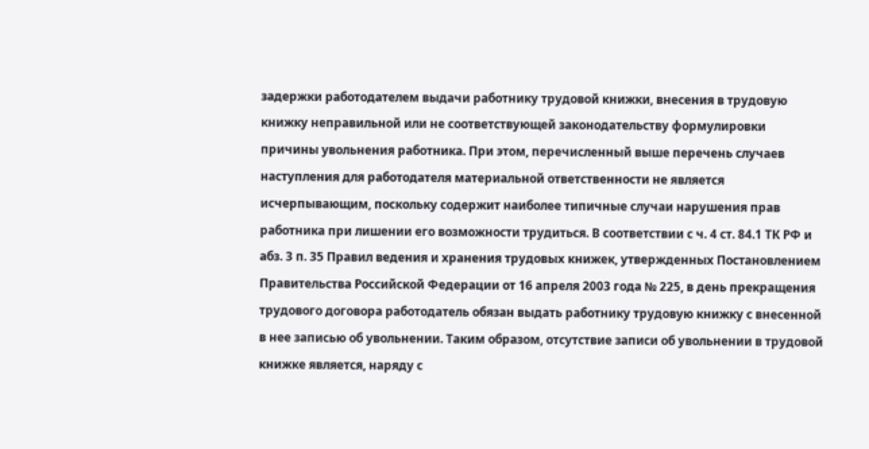задержки работодателем выдачи работнику трудовой книжки, внесения в трудовую книжку неправильной или не соответствующей законодательству формулировки причины увольнения работника. При этом, перечисленный выше перечень случаев наступления для работодателя материальной ответственности не является исчерпывающим, поскольку содержит наиболее типичные случаи нарушения прав работника при лишении его возможности трудиться. В соответствии с ч. 4 ст. 84.1 ТК РФ и абз. 3 п. 35 Правил ведения и хранения трудовых книжек, утвержденных Постановлением Правительства Российской Федерации от 16 апреля 2003 года № 225, в день прекращения трудового договора работодатель обязан выдать работнику трудовую книжку с внесенной в нее записью об увольнении. Таким образом, отсутствие записи об увольнении в трудовой книжке является, наряду с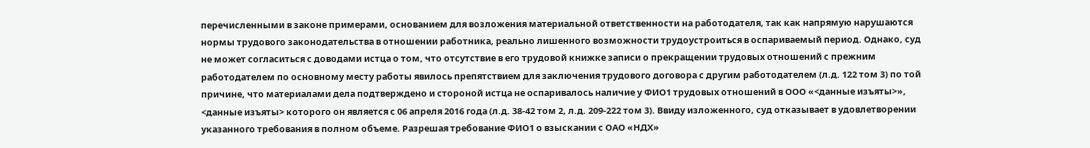перечисленными в законе примерами, основанием для возложения материальной ответственности на работодателя, так как напрямую нарушаются нормы трудового законодательства в отношении работника, реально лишенного возможности трудоустроиться в оспариваемый период. Однако, суд не может согласиться с доводами истца о том, что отсутствие в его трудовой книжке записи о прекращении трудовых отношений с прежним работодателем по основному месту работы явилось препятствием для заключения трудового договора с другим работодателем (л.д. 122 том 3) по той причине, что материалами дела подтверждено и стороной истца не оспаривалось наличие у ФИО1 трудовых отношений в ООО «<данные изъяты>», <данные изъяты> которого он является с 06 апреля 2016 года (л.д. 38-42 том 2, л.д. 209-222 том 3). Ввиду изложенного, суд отказывает в удовлетворении указанного требования в полном объеме. Разрешая требование ФИО1 о взыскании с ОАО «НДХ»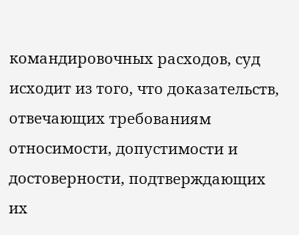командировочных расходов, суд исходит из того, что доказательств, отвечающих требованиям относимости, допустимости и достоверности, подтверждающих их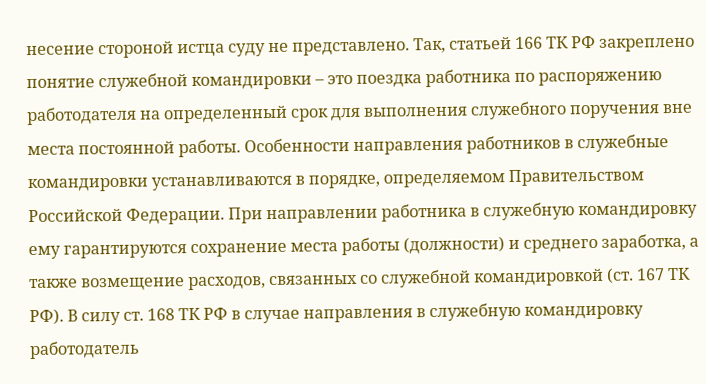несение стороной истца суду не представлено. Так, статьей 166 ТК РФ закреплено понятие служебной командировки – это поездка работника по распоряжению работодателя на определенный срок для выполнения служебного поручения вне места постоянной работы. Особенности направления работников в служебные командировки устанавливаются в порядке, определяемом Правительством Российской Федерации. При направлении работника в служебную командировку ему гарантируются сохранение места работы (должности) и среднего заработка, а также возмещение расходов, связанных со служебной командировкой (ст. 167 ТК РФ). В силу ст. 168 ТК РФ в случае направления в служебную командировку работодатель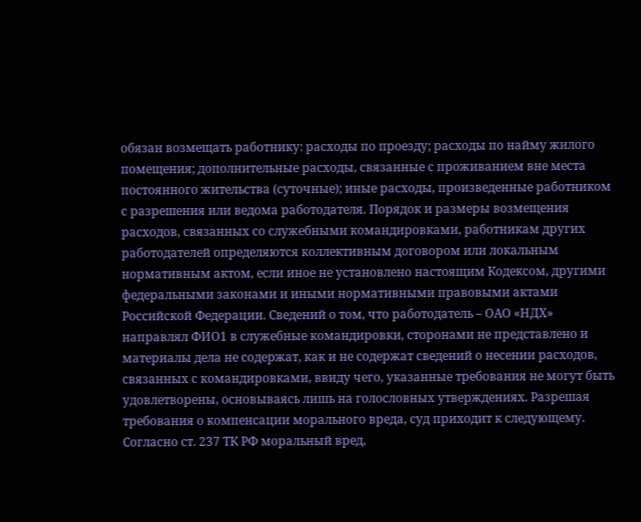обязан возмещать работнику: расходы по проезду; расходы по найму жилого помещения; дополнительные расходы, связанные с проживанием вне места постоянного жительства (суточные); иные расходы, произведенные работником с разрешения или ведома работодателя. Порядок и размеры возмещения расходов, связанных со служебными командировками, работникам других работодателей определяются коллективным договором или локальным нормативным актом, если иное не установлено настоящим Кодексом, другими федеральными законами и иными нормативными правовыми актами Российской Федерации. Сведений о том, что работодатель – ОАО «НДХ» направлял ФИО1 в служебные командировки, сторонами не представлено и материалы дела не содержат, как и не содержат сведений о несении расходов, связанных с командировками, ввиду чего, указанные требования не могут быть удовлетворены, основываясь лишь на голословных утверждениях. Разрешая требования о компенсации морального вреда, суд приходит к следующему. Согласно ст. 237 ТК РФ моральный вред,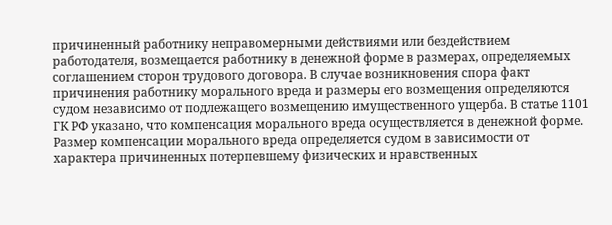причиненный работнику неправомерными действиями или бездействием работодателя, возмещается работнику в денежной форме в размерах, определяемых соглашением сторон трудового договора. В случае возникновения спора факт причинения работнику морального вреда и размеры его возмещения определяются судом независимо от подлежащего возмещению имущественного ущерба. В статье 1101 ГК РФ указано, что компенсация морального вреда осуществляется в денежной форме. Размер компенсации морального вреда определяется судом в зависимости от характера причиненных потерпевшему физических и нравственных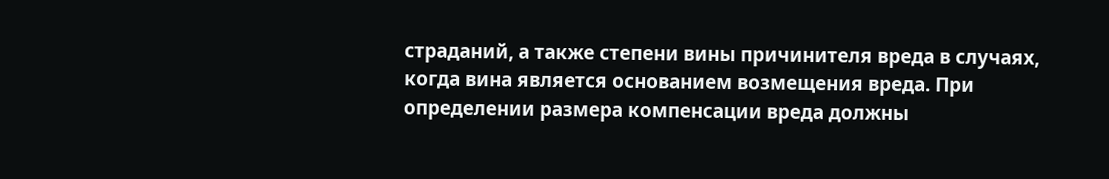страданий, а также степени вины причинителя вреда в случаях, когда вина является основанием возмещения вреда. При определении размера компенсации вреда должны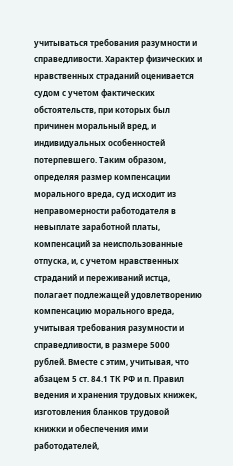учитываться требования разумности и справедливости. Характер физических и нравственных страданий оценивается судом с учетом фактических обстоятельств, при которых был причинен моральный вред, и индивидуальных особенностей потерпевшего. Таким образом, определяя размер компенсации морального вреда, суд исходит из неправомерности работодателя в невыплате заработной платы, компенсаций за неиспользованные отпуска, и, с учетом нравственных страданий и переживаний истца, полагает подлежащей удовлетворению компенсацию морального вреда, учитывая требования разумности и справедливости, в размере 5000 рублей. Вместе с этим, учитывая, что абзацем 5 ст. 84.1 ТК РФ и п. Правил ведения и хранения трудовых книжек, изготовления бланков трудовой книжки и обеспечения ими работодателей,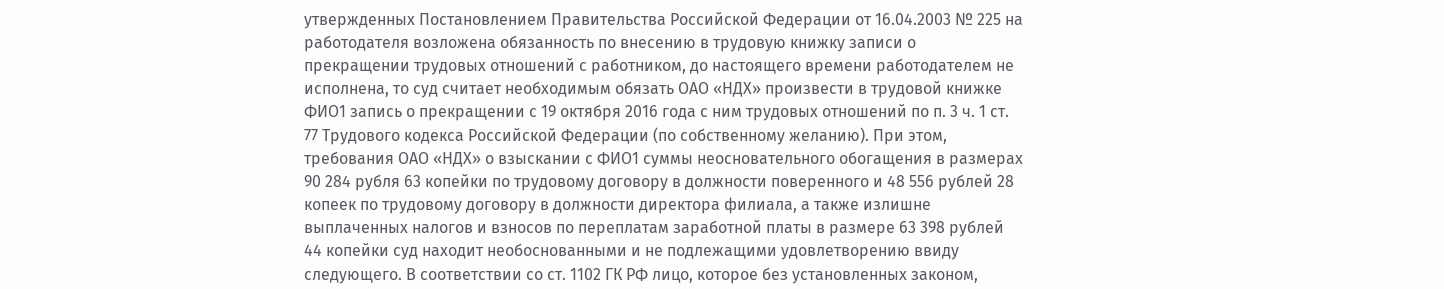утвержденных Постановлением Правительства Российской Федерации от 16.04.2003 № 225 на работодателя возложена обязанность по внесению в трудовую книжку записи о прекращении трудовых отношений с работником, до настоящего времени работодателем не исполнена, то суд считает необходимым обязать ОАО «НДХ» произвести в трудовой книжке ФИО1 запись о прекращении с 19 октября 2016 года с ним трудовых отношений по п. 3 ч. 1 ст. 77 Трудового кодекса Российской Федерации (по собственному желанию). При этом, требования ОАО «НДХ» о взыскании с ФИО1 суммы неосновательного обогащения в размерах 90 284 рубля 63 копейки по трудовому договору в должности поверенного и 48 556 рублей 28 копеек по трудовому договору в должности директора филиала, а также излишне выплаченных налогов и взносов по переплатам заработной платы в размере 63 398 рублей 44 копейки суд находит необоснованными и не подлежащими удовлетворению ввиду следующего. В соответствии со ст. 1102 ГК РФ лицо, которое без установленных законом,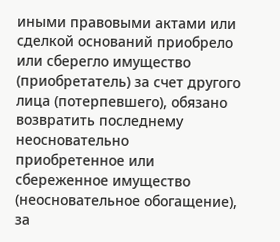иными правовыми актами или сделкой оснований приобрело или сберегло имущество (приобретатель) за счет другого лица (потерпевшего), обязано возвратить последнему неосновательно приобретенное или сбереженное имущество (неосновательное обогащение), за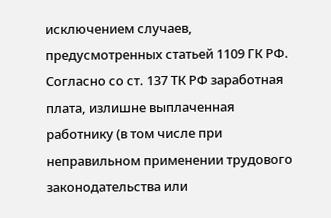исключением случаев, предусмотренных статьей 1109 ГК РФ. Согласно со ст. 137 ТК РФ заработная плата, излишне выплаченная работнику (в том числе при неправильном применении трудового законодательства или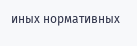иных нормативных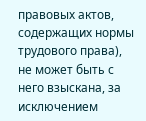правовых актов, содержащих нормы трудового права), не может быть с него взыскана, за исключением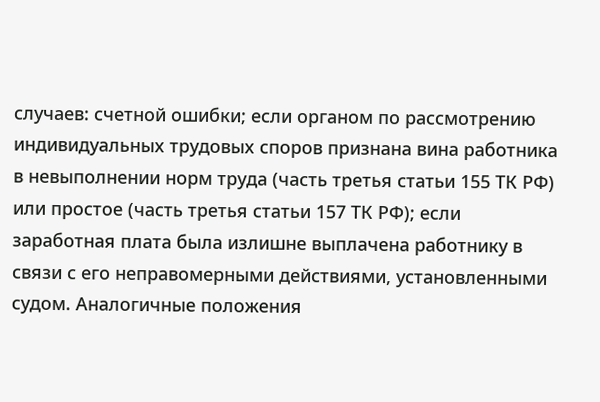случаев: счетной ошибки; если органом по рассмотрению индивидуальных трудовых споров признана вина работника в невыполнении норм труда (часть третья статьи 155 ТК РФ) или простое (часть третья статьи 157 ТК РФ); если заработная плата была излишне выплачена работнику в связи с его неправомерными действиями, установленными судом. Аналогичные положения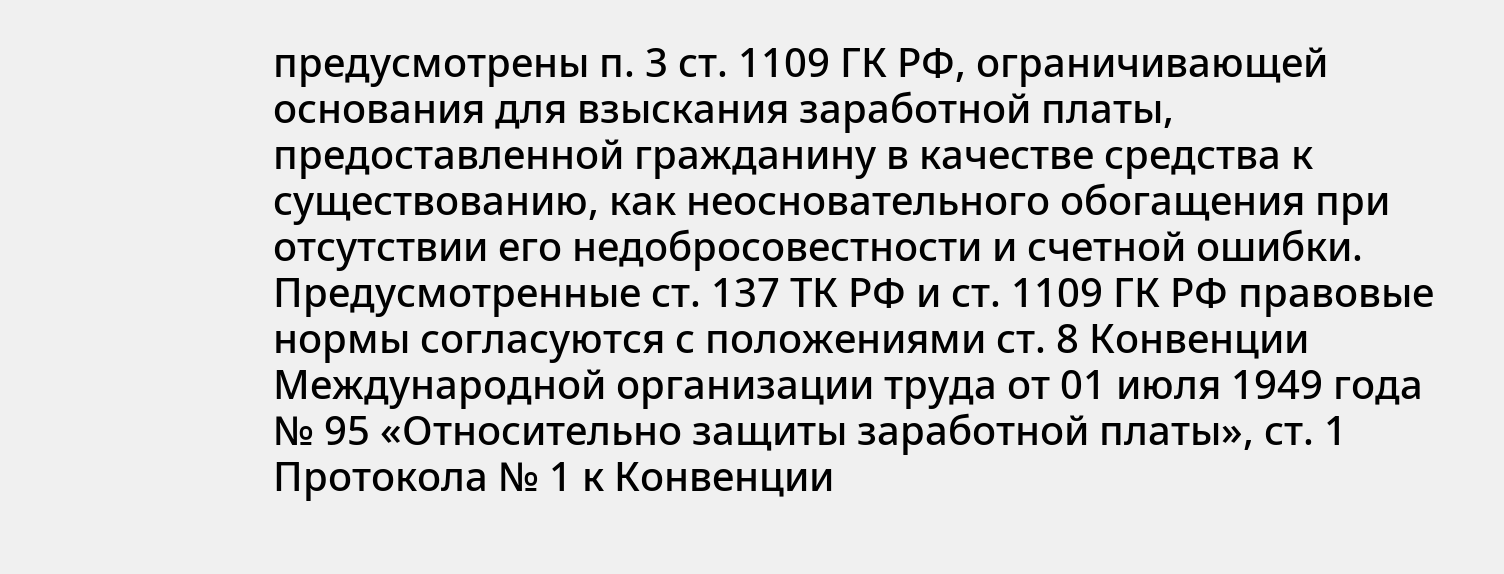предусмотрены п. 3 ст. 1109 ГК РФ, ограничивающей основания для взыскания заработной платы, предоставленной гражданину в качестве средства к существованию, как неосновательного обогащения при отсутствии его недобросовестности и счетной ошибки. Предусмотренные ст. 137 ТК РФ и ст. 1109 ГК РФ правовые нормы согласуются с положениями ст. 8 Конвенции Международной организации труда от 01 июля 1949 года № 95 «Относительно защиты заработной платы», ст. 1 Протокола № 1 к Конвенции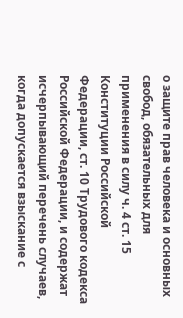о защите прав человека и основных свобод, обязательных для применения в силу ч. 4 ст. 15 Конституции Российской Федерации, ст. 10 Трудового кодекса Российской Федерации, и содержат исчерпывающий перечень случаев, когда допускается взыскание с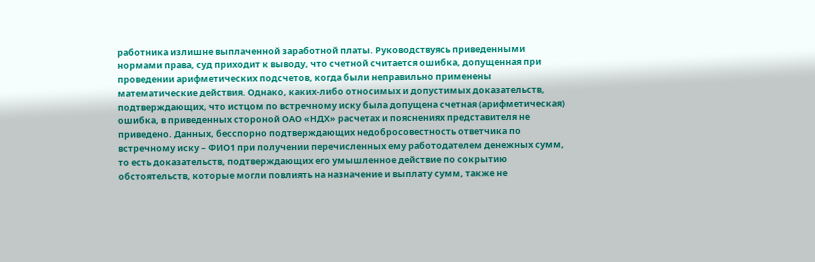работника излишне выплаченной заработной платы. Руководствуясь приведенными нормами права, суд приходит к выводу, что счетной считается ошибка, допущенная при проведении арифметических подсчетов, когда были неправильно применены математические действия. Однако, каких-либо относимых и допустимых доказательств, подтверждающих, что истцом по встречному иску была допущена счетная (арифметическая) ошибка, в приведенных стороной ОАО «НДХ» расчетах и пояснениях представителя не приведено. Данных, бесспорно подтверждающих недобросовестность ответчика по встречному иску – ФИО1 при получении перечисленных ему работодателем денежных сумм, то есть доказательств, подтверждающих его умышленное действие по сокрытию обстоятельств, которые могли повлиять на назначение и выплату сумм, также не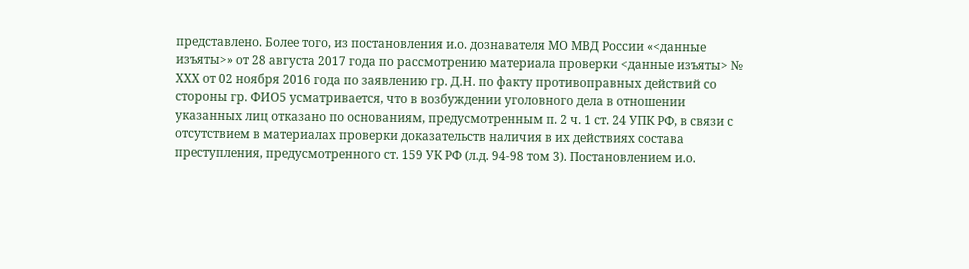представлено. Более того, из постановления и.о. дознавателя МО МВД России «<данные изъяты>» от 28 августа 2017 года по рассмотрению материала проверки <данные изъяты> № ХХХ от 02 ноября 2016 года по заявлению гр. Д.Н. по факту противоправных действий со стороны гр. ФИО5 усматривается, что в возбуждении уголовного дела в отношении указанных лиц отказано по основаниям, предусмотренным п. 2 ч. 1 ст. 24 УПК РФ, в связи с отсутствием в материалах проверки доказательств наличия в их действиях состава преступления, предусмотренного ст. 159 УК РФ (л.д. 94-98 том 3). Постановлением и.о.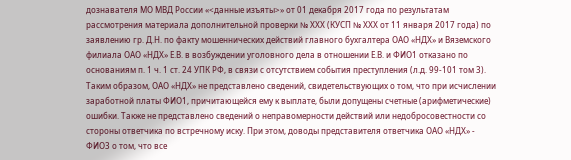дознавателя МО МВД России «<данные изъяты>» от 01 декабря 2017 года по результатам рассмотрения материала дополнительной проверки № ХХХ (КУСП № ХХХ от 11 января 2017 года) по заявлению гр. Д.Н. по факту мошеннических действий главного бухгалтера ОАО «НДХ» и Вяземского филиала ОАО «НДХ» Е.В. в возбуждении уголовного дела в отношении Е.В. и ФИО1 отказано по основаниям п. 1 ч. 1 ст. 24 УПК РФ, в связи с отсутствием события преступления (л.д. 99-101 том 3). Таким образом, ОАО «НДХ» не представлено сведений, свидетельствующих о том, что при исчислении заработной платы ФИО1, причитающейся ему к выплате, были допущены счетные (арифметические) ошибки. Также не представлено сведений о неправомерности действий или недобросовестности со стороны ответчика по встречному иску. При этом, доводы представителя ответчика ОАО «НДХ» - ФИО3 о том, что все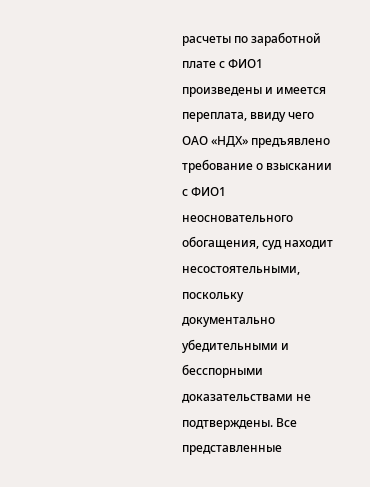расчеты по заработной плате с ФИО1 произведены и имеется переплата, ввиду чего ОАО «НДХ» предъявлено требование о взыскании с ФИО1 неосновательного обогащения, суд находит несостоятельными, поскольку документально убедительными и бесспорными доказательствами не подтверждены. Все представленные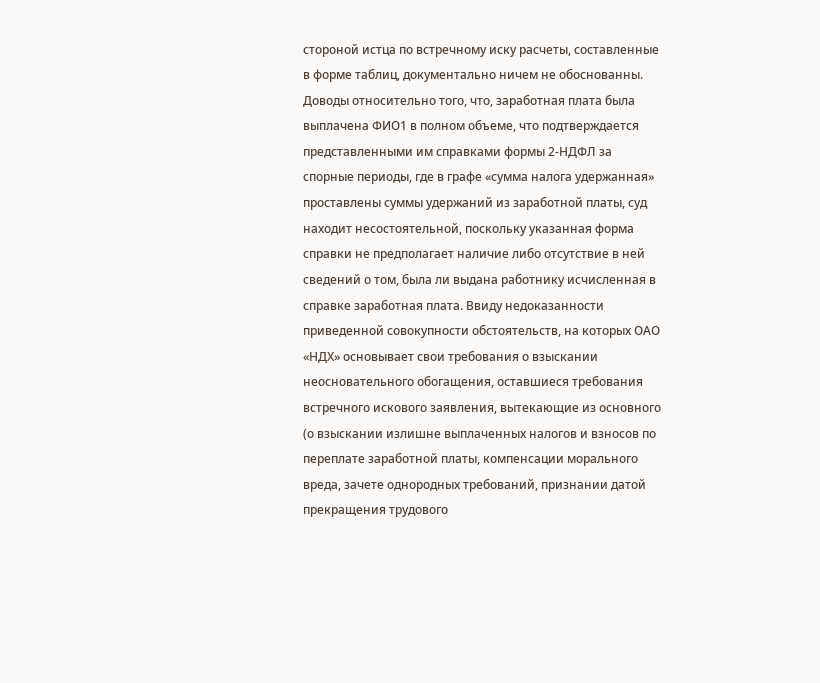стороной истца по встречному иску расчеты, составленные в форме таблиц, документально ничем не обоснованны. Доводы относительно того, что, заработная плата была выплачена ФИО1 в полном объеме, что подтверждается представленными им справками формы 2-НДФЛ за спорные периоды, где в графе «сумма налога удержанная» проставлены суммы удержаний из заработной платы, суд находит несостоятельной, поскольку указанная форма справки не предполагает наличие либо отсутствие в ней сведений о том, была ли выдана работнику исчисленная в справке заработная плата. Ввиду недоказанности приведенной совокупности обстоятельств, на которых ОАО «НДХ» основывает свои требования о взыскании неосновательного обогащения, оставшиеся требования встречного искового заявления, вытекающие из основного (о взыскании излишне выплаченных налогов и взносов по переплате заработной платы, компенсации морального вреда, зачете однородных требований, признании датой прекращения трудового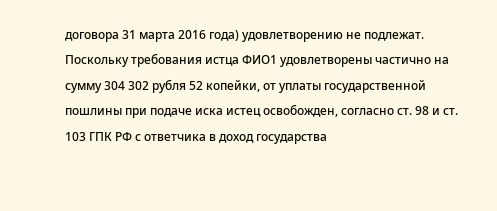договора 31 марта 2016 года) удовлетворению не подлежат. Поскольку требования истца ФИО1 удовлетворены частично на сумму 304 302 рубля 52 копейки, от уплаты государственной пошлины при подаче иска истец освобожден, согласно ст. 98 и ст. 103 ГПК РФ с ответчика в доход государства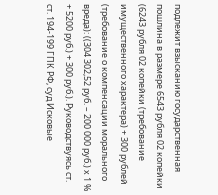подлежит взысканию государственная пошлина в размере 6543 рубля 02 копейки (6243 рубля 02 копейки (требование имущественного характера) + 300 рублей (требование о компенсации морального вреда): ((304 302,52 руб. – 200 000 руб.) х 1 % + 5200 руб.) + 300 руб.). Руководствуясь ст. ст. 194-199 ГПК РФ, суд Исковые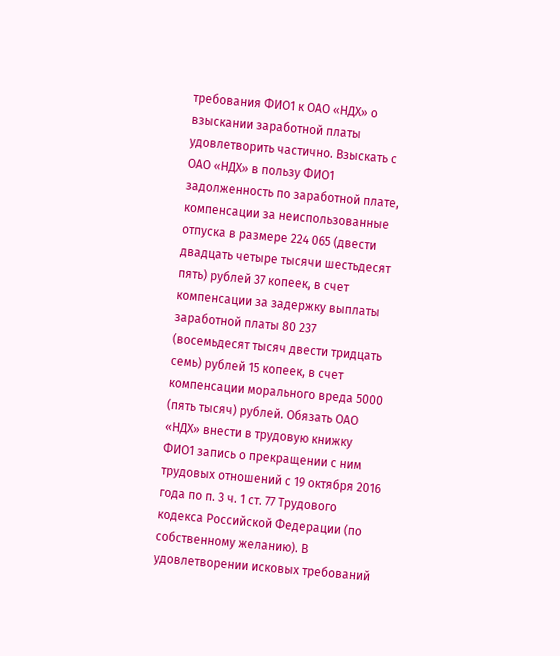требования ФИО1 к ОАО «НДХ» о взыскании заработной платы удовлетворить частично. Взыскать с ОАО «НДХ» в пользу ФИО1 задолженность по заработной плате, компенсации за неиспользованные отпуска в размере 224 065 (двести двадцать четыре тысячи шестьдесят пять) рублей 37 копеек, в счет компенсации за задержку выплаты заработной платы 80 237 (восемьдесят тысяч двести тридцать семь) рублей 15 копеек, в счет компенсации морального вреда 5000 (пять тысяч) рублей. Обязать ОАО «НДХ» внести в трудовую книжку ФИО1 запись о прекращении с ним трудовых отношений с 19 октября 2016 года по п. 3 ч. 1 ст. 77 Трудового кодекса Российской Федерации (по собственному желанию). В удовлетворении исковых требований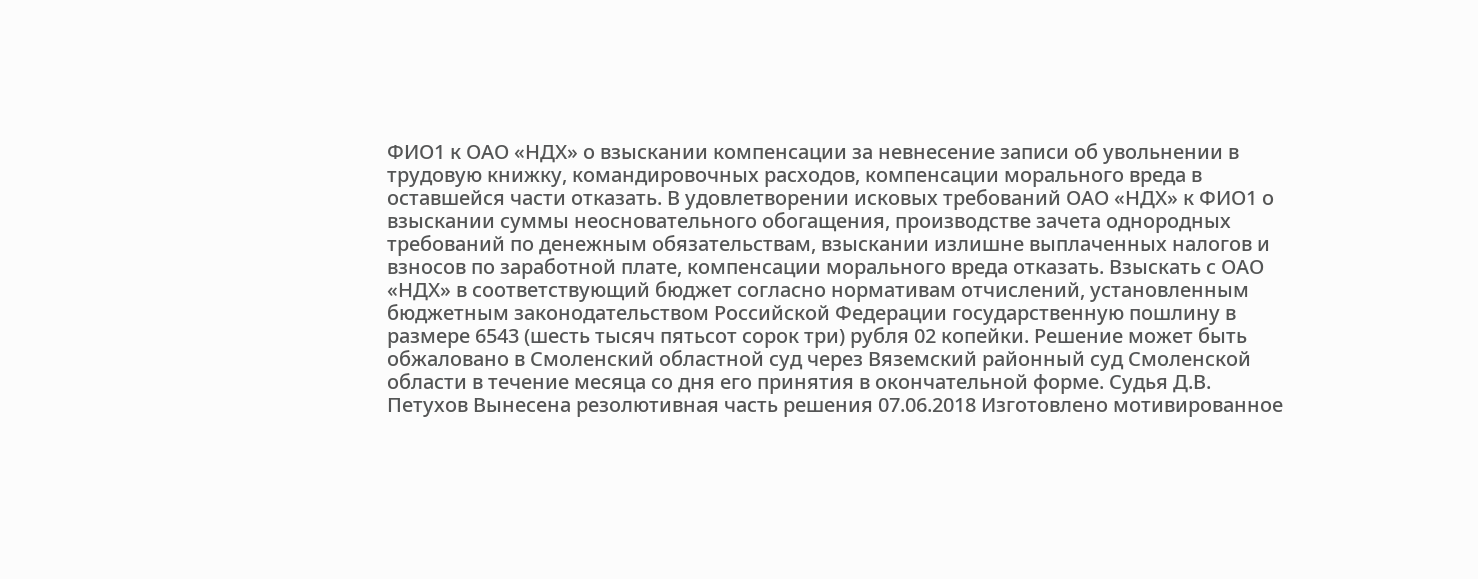ФИО1 к ОАО «НДХ» о взыскании компенсации за невнесение записи об увольнении в трудовую книжку, командировочных расходов, компенсации морального вреда в оставшейся части отказать. В удовлетворении исковых требований ОАО «НДХ» к ФИО1 о взыскании суммы неосновательного обогащения, производстве зачета однородных требований по денежным обязательствам, взыскании излишне выплаченных налогов и взносов по заработной плате, компенсации морального вреда отказать. Взыскать с ОАО «НДХ» в соответствующий бюджет согласно нормативам отчислений, установленным бюджетным законодательством Российской Федерации государственную пошлину в размере 6543 (шесть тысяч пятьсот сорок три) рубля 02 копейки. Решение может быть обжаловано в Смоленский областной суд через Вяземский районный суд Смоленской области в течение месяца со дня его принятия в окончательной форме. Судья Д.В. Петухов Вынесена резолютивная часть решения 07.06.2018 Изготовлено мотивированное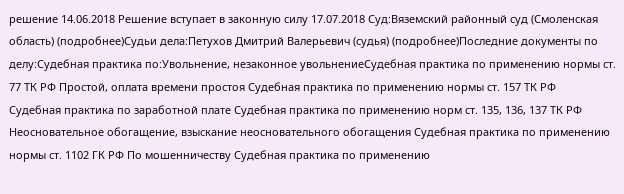решение 14.06.2018 Решение вступает в законную силу 17.07.2018 Суд:Вяземский районный суд (Смоленская область) (подробнее)Судьи дела:Петухов Дмитрий Валерьевич (судья) (подробнее)Последние документы по делу:Судебная практика по:Увольнение, незаконное увольнениеСудебная практика по применению нормы ст. 77 ТК РФ Простой, оплата времени простоя Судебная практика по применению нормы ст. 157 ТК РФ
Судебная практика по заработной плате Судебная практика по применению норм ст. 135, 136, 137 ТК РФ
Неосновательное обогащение, взыскание неосновательного обогащения Судебная практика по применению нормы ст. 1102 ГК РФ По мошенничеству Судебная практика по применению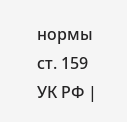нормы ст. 159 УК РФ |